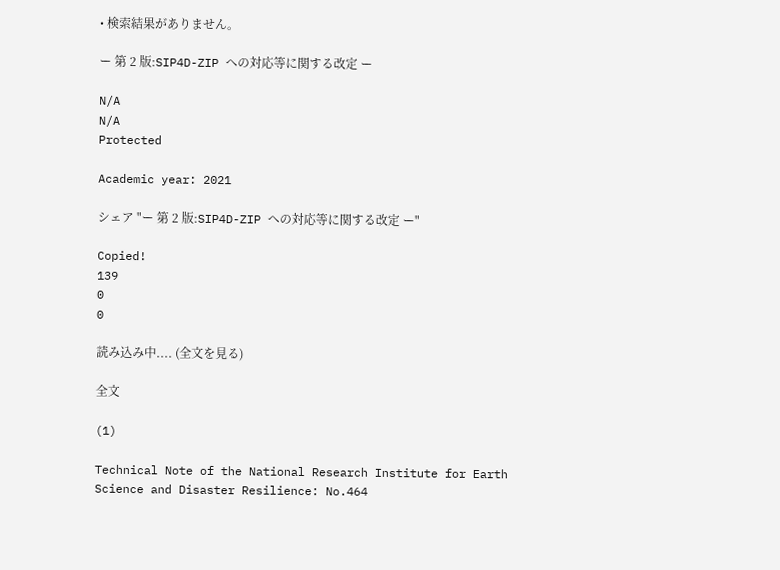• 検索結果がありません。

ー 第 2 版:SIP4D-ZIP への対応等に関する改定 ー

N/A
N/A
Protected

Academic year: 2021

シェア "ー 第 2 版:SIP4D-ZIP への対応等に関する改定 ー"

Copied!
139
0
0

読み込み中.... (全文を見る)

全文

(1)

Technical Note of the National Research Institute for Earth Science and Disaster Resilience: No.464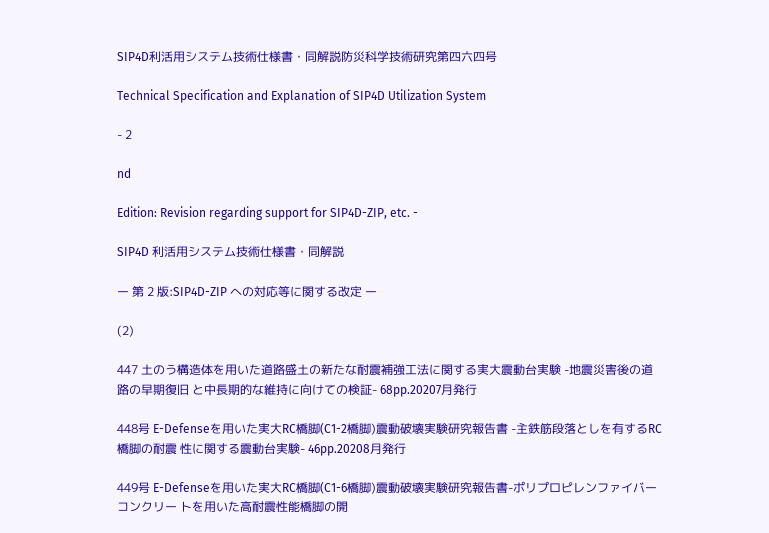SIP4D利活用システム技術仕様書・同解説防災科学技術研究第四六四号

Technical Specification and Explanation of SIP4D Utilization System

- 2

nd

Edition: Revision regarding support for SIP4D-ZIP, etc. -

SIP4D 利活用システム技術仕様書・同解説

ー 第 2 版:SIP4D-ZIP への対応等に関する改定 ー

(2)

447 土のう構造体を用いた道路盛土の新たな耐震補強工法に関する実大震動台実験 -地震災害後の道路の早期復旧 と中長期的な維持に向けての検証- 68pp.20207月発行

448号 E-Defenseを用いた実大RC橋脚(C1-2橋脚)震動破壊実験研究報告書 -主鉄筋段落としを有するRC橋脚の耐震 性に関する震動台実験- 46pp.20208月発行

449号 E-Defenseを用いた実大RC橋脚(C1-6橋脚)震動破壊実験研究報告書-ポリプロピレンファイバーコンクリー トを用いた高耐震性能橋脚の開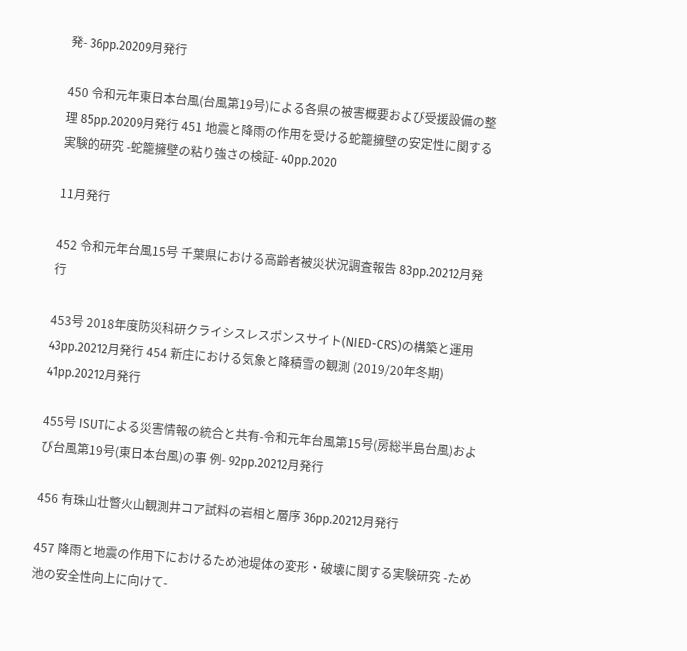発- 36pp.20209月発行

450 令和元年東日本台風(台風第19号)による各県の被害概要および受援設備の整理 85pp.20209月発行 451 地震と降雨の作用を受ける蛇籠擁壁の安定性に関する実験的研究 -蛇籠擁壁の粘り強さの検証- 40pp.2020

11月発行

452 令和元年台風15号 千葉県における高齢者被災状況調査報告 83pp.20212月発行

453号 2018年度防災科研クライシスレスポンスサイト(NIED-CRS)の構築と運用 43pp.20212月発行 454 新庄における気象と降積雪の観測 (2019/20年冬期) 41pp.20212月発行

455号 ISUTによる災害情報の統合と共有-令和元年台風第15号(房総半島台風)および台風第19号(東日本台風)の事 例- 92pp.20212月発行

456 有珠山壮瞥火山観測井コア試料の岩相と層序 36pp.20212月発行

457 降雨と地震の作用下におけるため池堤体の変形・破壊に関する実験研究 -ため池の安全性向上に向けて-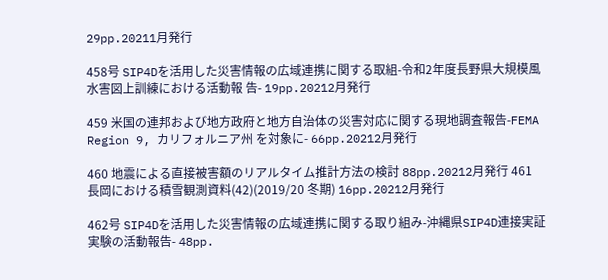29pp.20211月発行

458号 SIP4Dを活用した災害情報の広域連携に関する取組-令和2年度長野県大規模風水害図上訓練における活動報 告- 19pp.20212月発行

459 米国の連邦および地方政府と地方自治体の災害対応に関する現地調査報告-FEMA Region 9, カリフォルニア州 を対象に- 66pp.20212月発行

460 地震による直接被害額のリアルタイム推計方法の検討 88pp.20212月発行 461 長岡における積雪観測資料(42)(2019/20 冬期) 16pp.20212月発行

462号 SIP4Dを活用した災害情報の広域連携に関する取り組み-沖縄県SIP4D連接実証実験の活動報告- 48pp.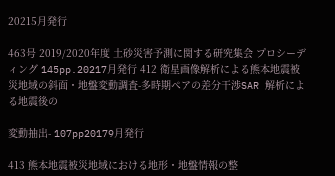20215月発行

463号 2019/2020年度 土砂災害予測に関する研究集会 プロシーディング 145pp.20217月発行 412 衛星画像解析による熊本地震被災地域の斜面・地盤変動調査-多時期ペアの差分干渉SAR 解析による地震後の

変動抽出- 107pp20179月発行

413 熊本地震被災地域における地形・地盤情報の整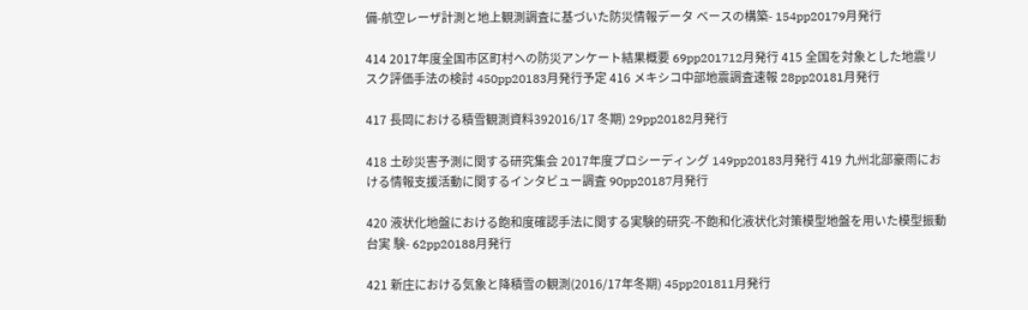備-航空レーザ計測と地上観測調査に基づいた防災情報データ ベースの構築- 154pp20179月発行

414 2017年度全国市区町村への防災アンケート結果概要 69pp201712月発行 415 全国を対象とした地震リスク評価手法の検討 450pp20183月発行予定 416 メキシコ中部地震調査速報 28pp20181月発行

417 長岡における積雪観測資料392016/17 冬期) 29pp20182月発行

418 土砂災害予測に関する研究集会 2017年度プロシーディング 149pp20183月発行 419 九州北部豪雨における情報支援活動に関するインタビュー調査 90pp20187月発行

420 液状化地盤における飽和度確認手法に関する実験的研究-不飽和化液状化対策模型地盤を用いた模型振動台実 験- 62pp20188月発行

421 新庄における気象と降積雪の観測(2016/17年冬期) 45pp201811月発行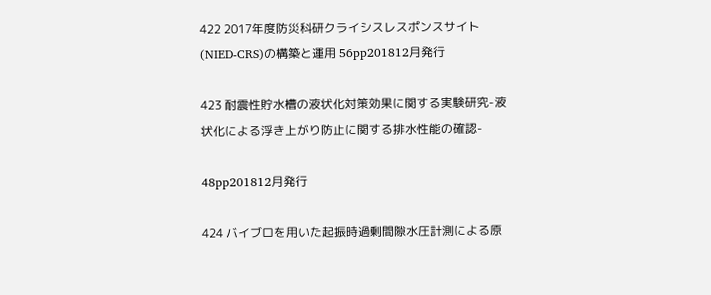422 2017年度防災科研クライシスレスポンスサイト(NIED-CRS)の構築と運用 56pp201812月発行

423 耐震性貯水槽の液状化対策効果に関する実験研究-液状化による浮き上がり防止に関する排水性能の確認-

48pp201812月発行

424 バイブロを用いた起振時過剰間隙水圧計測による原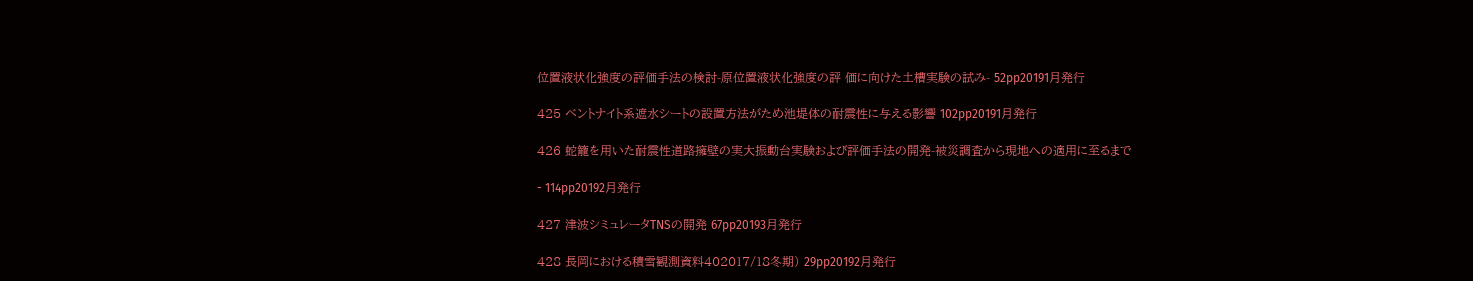位置液状化強度の評価手法の検討-原位置液状化強度の評 価に向けた土槽実験の試み- 52pp20191月発行

425 ベントナイト系遮水シートの設置方法がため池堤体の耐震性に与える影響 102pp20191月発行

426 蛇籠を用いた耐震性道路擁壁の実大振動台実験および評価手法の開発-被災調査から現地への適用に至るまで

- 114pp20192月発行

427 津波シミュレータTNSの開発 67pp20193月発行

428 長岡における積雪観測資料402017/18冬期) 29pp20192月発行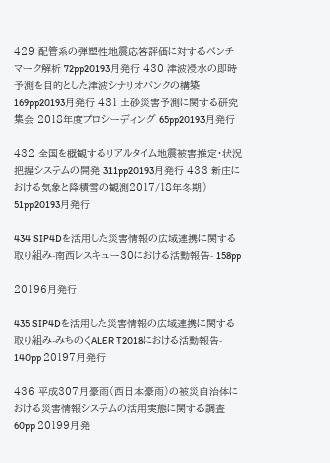429 配管系の弾塑性地震応答評価に対するベンチマーク解析 72pp20193月発行 430 津波浸水の即時予測を目的とした津波シナリオバンクの構築 169pp20193月発行 431 土砂災害予測に関する研究集会 2018年度プロシーディング 65pp20193月発行

432 全国を概観するリアルタイム地震被害推定・状況把握システムの開発 311pp20193月発行 433 新庄における気象と降積雪の観測2017/18年冬期) 51pp20193月発行

434 SIP4Dを活用した災害情報の広域連携に関する取り組み-南西レスキュー30における活動報告- 158pp

20196月発行

435 SIP4Dを活用した災害情報の広域連携に関する取り組み-みちのくALER T2018における活動報告- 140pp 20197月発行

436 平成307月豪雨(西日本豪雨)の被災自治体における災害情報システムの活用実態に関する調査 60pp 20199月発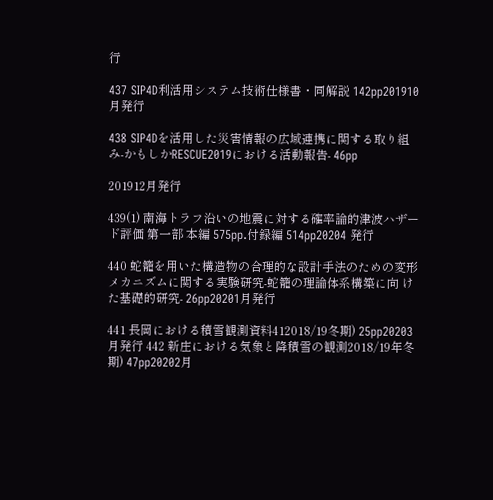行

437 SIP4D利活用システム技術仕様書・同解説 142pp201910月発行

438 SIP4Dを活用した災害情報の広域連携に関する取り組み-かもしかRESCUE2019における活動報告- 46pp

201912月発行

439(1) 南海トラフ沿いの地震に対する確率論的津波ハザード評価 第一部 本編 575pp.付録編 514pp20204 発行

440 蛇籠を用いた構造物の合理的な設計手法のための変形メカニズムに関する実験研究-蛇籠の理論体系構築に向 けた基礎的研究- 26pp20201月発行

441 長岡における積雪観測資料412018/19冬期) 25pp20203月発行 442 新庄における気象と降積雪の観測2018/19年冬期) 47pp20202月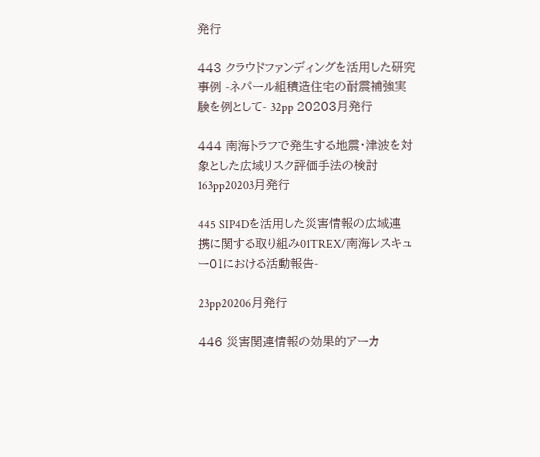発行

443 クラウドファンディングを活用した研究事例 -ネパール組積造住宅の耐震補強実験を例として- 32pp 20203月発行

444 南海トラフで発生する地震・津波を対象とした広域リスク評価手法の検討 163pp20203月発行

445 SIP4Dを活用した災害情報の広域連携に関する取り組み01TREX/南海レスキュー01における活動報告-

23pp20206月発行

446 災害関連情報の効果的アーカ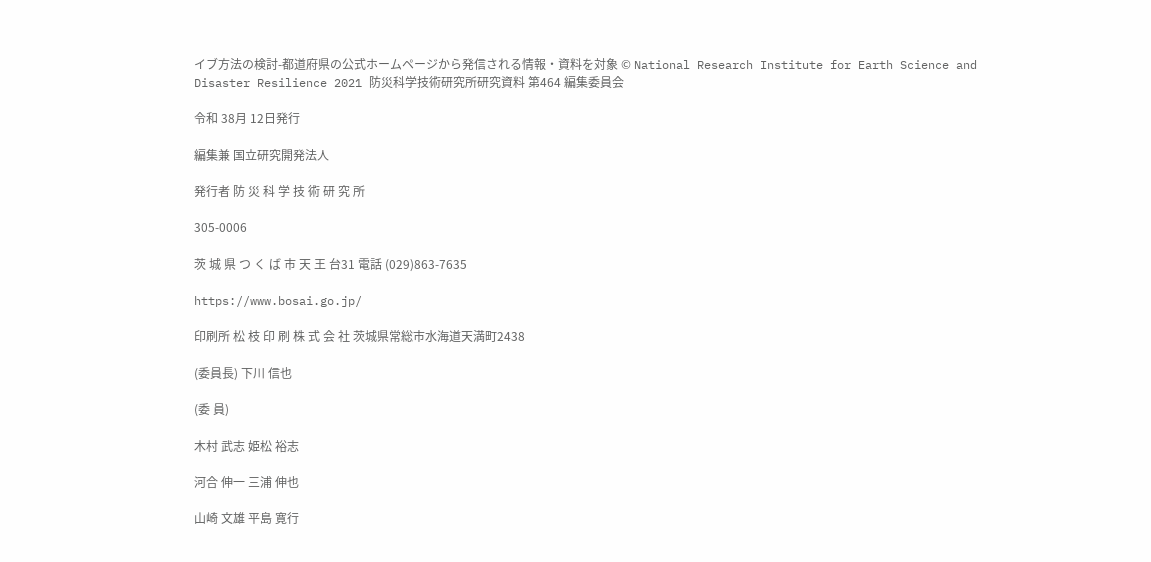イブ方法の検討-都道府県の公式ホームページから発信される情報・資料を対象 © National Research Institute for Earth Science and Disaster Resilience 2021 防災科学技術研究所研究資料 第464 編集委員会

令和 38月 12日発行

編集兼 国立研究開発法人

発行者 防 災 科 学 技 術 研 究 所

305-0006

茨 城 県 つ く ば 市 天 王 台31 電話 (029)863-7635

https://www.bosai.go.jp/

印刷所 松 枝 印 刷 株 式 会 社 茨城県常総市水海道天満町2438

(委員長) 下川 信也

(委 員)

木村 武志 姫松 裕志

河合 伸一 三浦 伸也

山崎 文雄 平島 寛行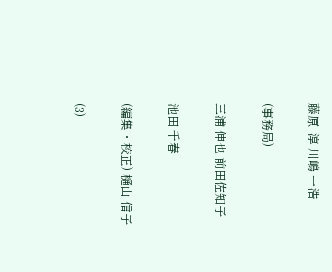藤原  淳 川嶋 一浩

(事務局)

三浦 伸也 前田佐知子

池田 千春

(編集・校正) 樋山 信子

(3)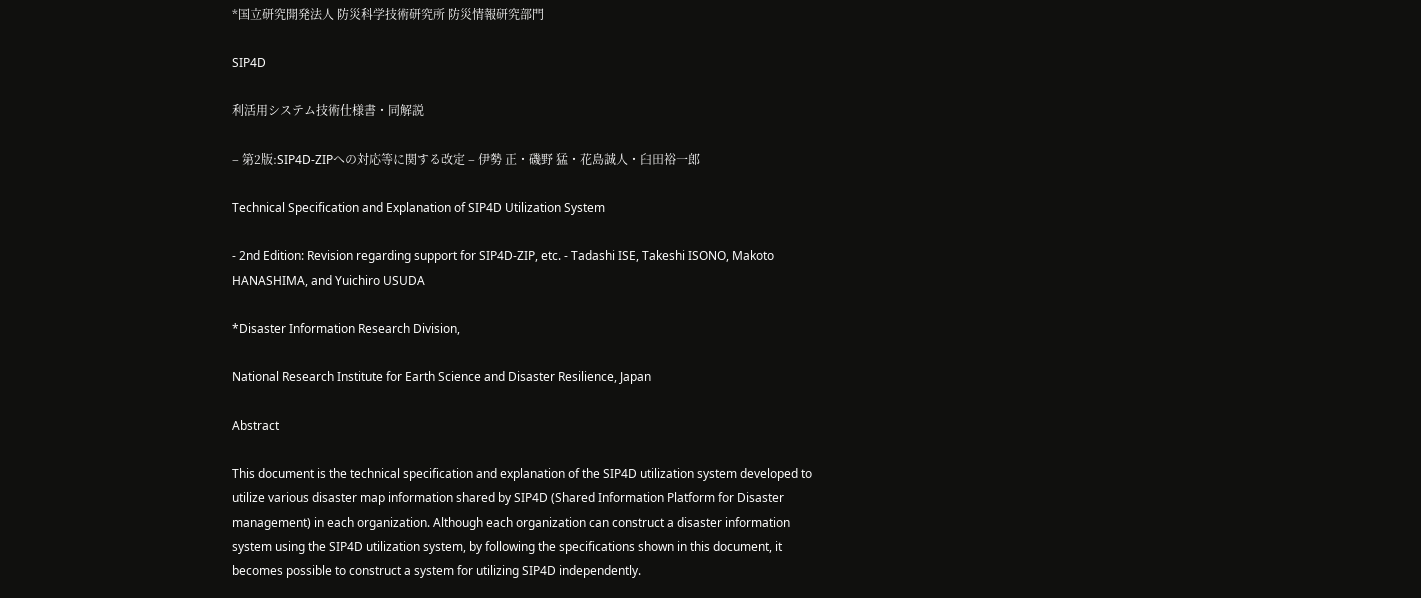*国立研究開発法人 防災科学技術研究所 防災情報研究部門

SIP4D

利活用システム技術仕様書・同解説

– 第2版:SIP4D-ZIPへの対応等に関する改定 – 伊勢 正・磯野 猛・花島誠人・臼田裕一郎

Technical Specification and Explanation of SIP4D Utilization System

- 2nd Edition: Revision regarding support for SIP4D-ZIP, etc. - Tadashi ISE, Takeshi ISONO, Makoto HANASHIMA, and Yuichiro USUDA

*Disaster Information Research Division,

National Research Institute for Earth Science and Disaster Resilience, Japan

Abstract

This document is the technical specification and explanation of the SIP4D utilization system developed to utilize various disaster map information shared by SIP4D (Shared Information Platform for Disaster management) in each organization. Although each organization can construct a disaster information system using the SIP4D utilization system, by following the specifications shown in this document, it becomes possible to construct a system for utilizing SIP4D independently.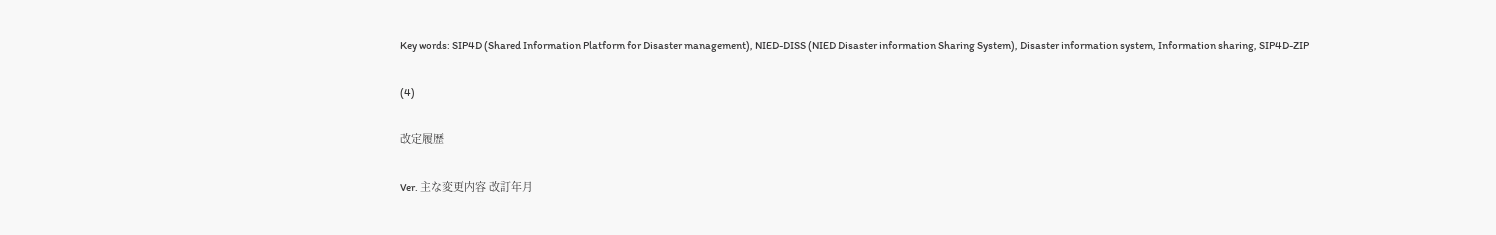Key words: SIP4D (Shared Information Platform for Disaster management), NIED-DISS (NIED Disaster information Sharing System), Disaster information system, Information sharing, SIP4D-ZIP

(4)

改定履歴

Ver. 主な変更内容 改訂年月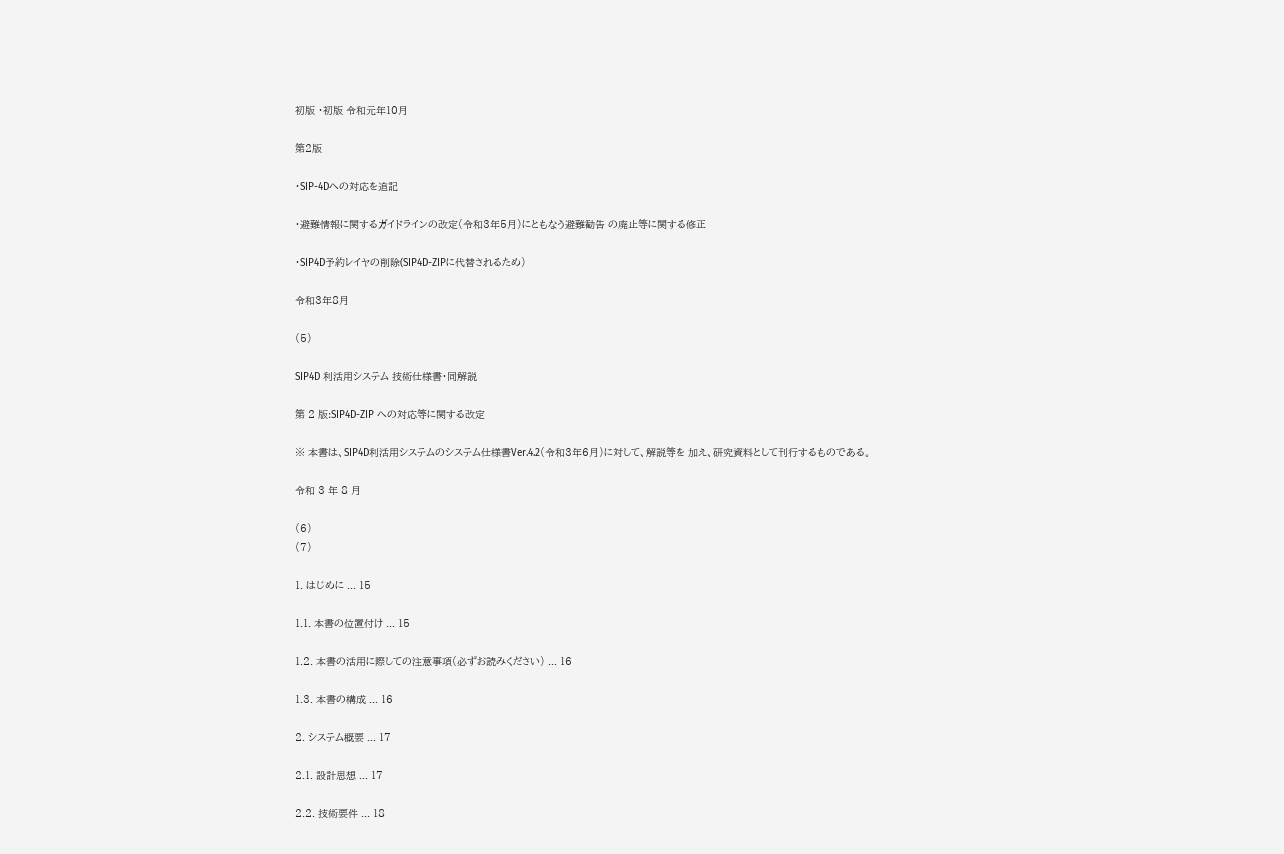初版 ・初版 令和元年10月

第2版

・SIP-4Dへの対応を追記

・避難情報に関するガイドラインの改定(令和3年5月)にともなう避難勧告 の廃止等に関する修正

・SIP4D予約レイヤの削除(SIP4D-ZIPに代替されるため)

令和3年8月

(5)

SIP4D 利活用システム 技術仕様書・同解説

第 2 版:SIP4D-ZIP への対応等に関する改定

※ 本書は、SIP4D利活用システムのシステム仕様書Ver.4.2(令和3年6月)に対して、解説等を 加え、研究資料として刊行するものである。

令和 3 年 8 月

(6)
(7)

1. はじめに ... 15

1.1. 本書の位置付け ... 15

1.2. 本書の活用に際しての注意事項(必ずお読みください) ... 16

1.3. 本書の構成 ... 16

2. システム概要 ... 17

2.1. 設計思想 ... 17

2.2. 技術要件 ... 18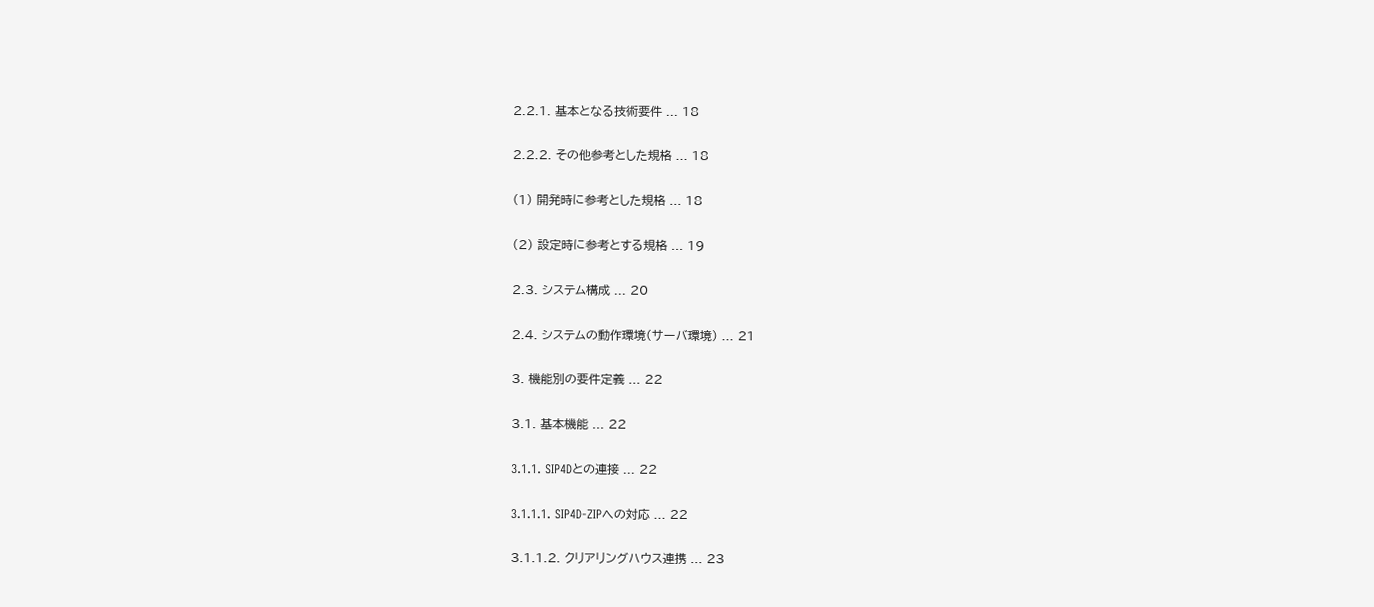2.2.1. 基本となる技術要件 ... 18

2.2.2. その他参考とした規格 ... 18

(1) 開発時に参考とした規格 ... 18

(2) 設定時に参考とする規格 ... 19

2.3. システム構成 ... 20

2.4. システムの動作環境(サーバ環境) ... 21

3. 機能別の要件定義 ... 22

3.1. 基本機能 ... 22

3.1.1. SIP4Dとの連接 ... 22

3.1.1.1. SIP4D-ZIPへの対応 ... 22

3.1.1.2. クリアリングハウス連携 ... 23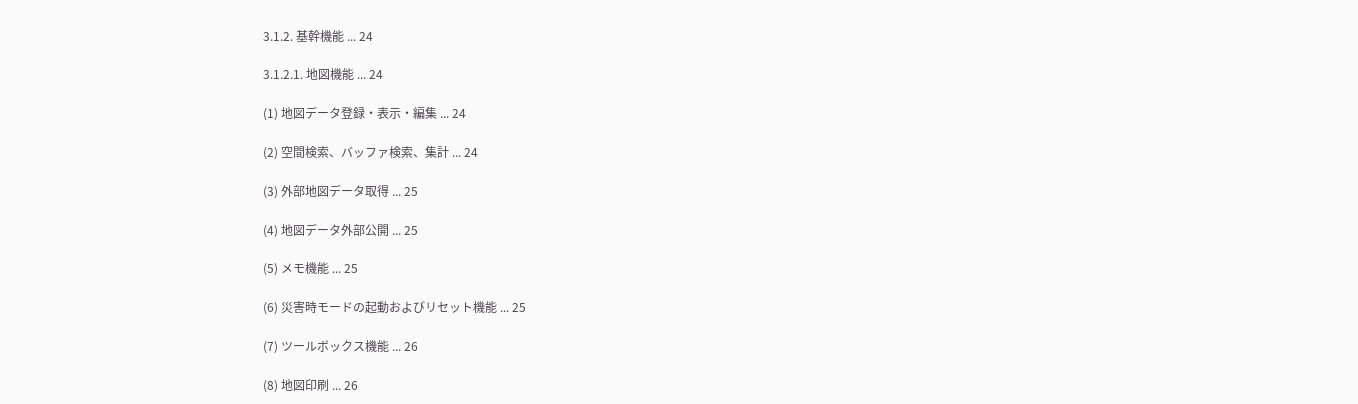3.1.2. 基幹機能 ... 24

3.1.2.1. 地図機能 ... 24

(1) 地図データ登録・表示・編集 ... 24

(2) 空間検索、バッファ検索、集計 ... 24

(3) 外部地図データ取得 ... 25

(4) 地図データ外部公開 ... 25

(5) メモ機能 ... 25

(6) 災害時モードの起動およびリセット機能 ... 25

(7) ツールボックス機能 ... 26

(8) 地図印刷 ... 26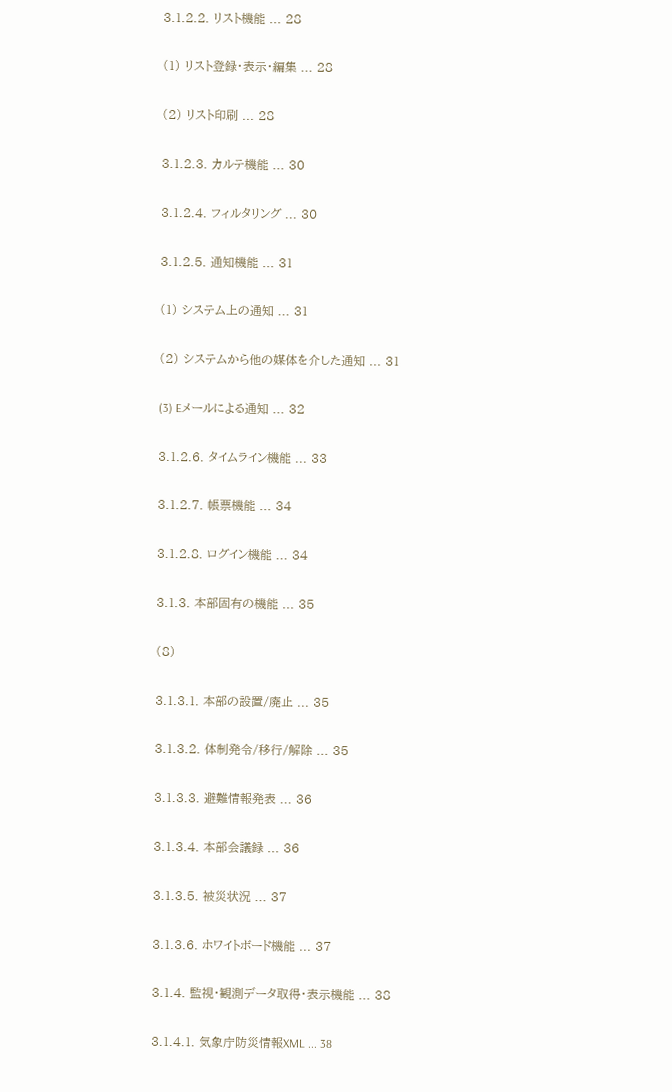3.1.2.2. リスト機能 ... 28

(1) リスト登録・表示・編集 ... 28

(2) リスト印刷 ... 28

3.1.2.3. カルテ機能 ... 30

3.1.2.4. フィルタリング ... 30

3.1.2.5. 通知機能 ... 31

(1) システム上の通知 ... 31

(2) システムから他の媒体を介した通知 ... 31

(3) Eメールによる通知 ... 32

3.1.2.6. タイムライン機能 ... 33

3.1.2.7. 帳票機能 ... 34

3.1.2.8. ログイン機能 ... 34

3.1.3. 本部固有の機能 ... 35

(8)

3.1.3.1. 本部の設置/廃止 ... 35

3.1.3.2. 体制発令/移行/解除 ... 35

3.1.3.3. 避難情報発表 ... 36

3.1.3.4. 本部会議録 ... 36

3.1.3.5. 被災状況 ... 37

3.1.3.6. ホワイトボード機能 ... 37

3.1.4. 監視・観測データ取得・表示機能 ... 38

3.1.4.1. 気象庁防災情報XML ... 38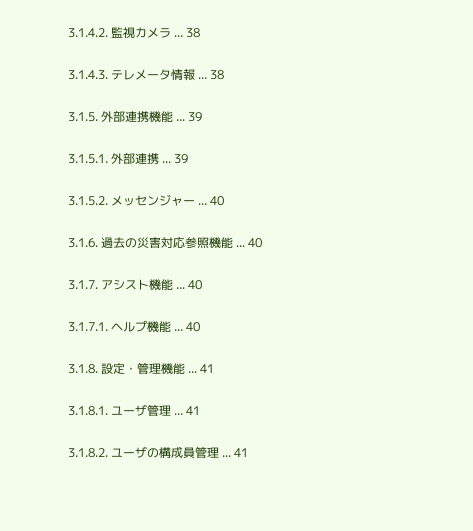3.1.4.2. 監視カメラ ... 38

3.1.4.3. テレメータ情報 ... 38

3.1.5. 外部連携機能 ... 39

3.1.5.1. 外部連携 ... 39

3.1.5.2. メッセンジャー ... 40

3.1.6. 過去の災害対応参照機能 ... 40

3.1.7. アシスト機能 ... 40

3.1.7.1. ヘルプ機能 ... 40

3.1.8. 設定・管理機能 ... 41

3.1.8.1. ユーザ管理 ... 41

3.1.8.2. ユーザの構成員管理 ... 41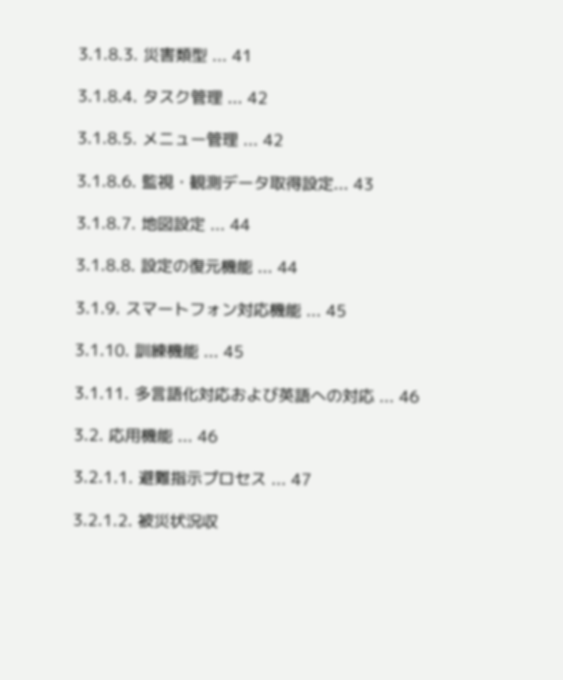3.1.8.3. 災害類型 ... 41

3.1.8.4. タスク管理 ... 42

3.1.8.5. メニュー管理 ... 42

3.1.8.6. 監視・観測データ取得設定... 43

3.1.8.7. 地図設定 ... 44

3.1.8.8. 設定の復元機能 ... 44

3.1.9. スマートフォン対応機能 ... 45

3.1.10. 訓練機能 ... 45

3.1.11. 多言語化対応および英語への対応 ... 46

3.2. 応用機能 ... 46

3.2.1.1. 避難指示プロセス ... 47

3.2.1.2. 被災状況収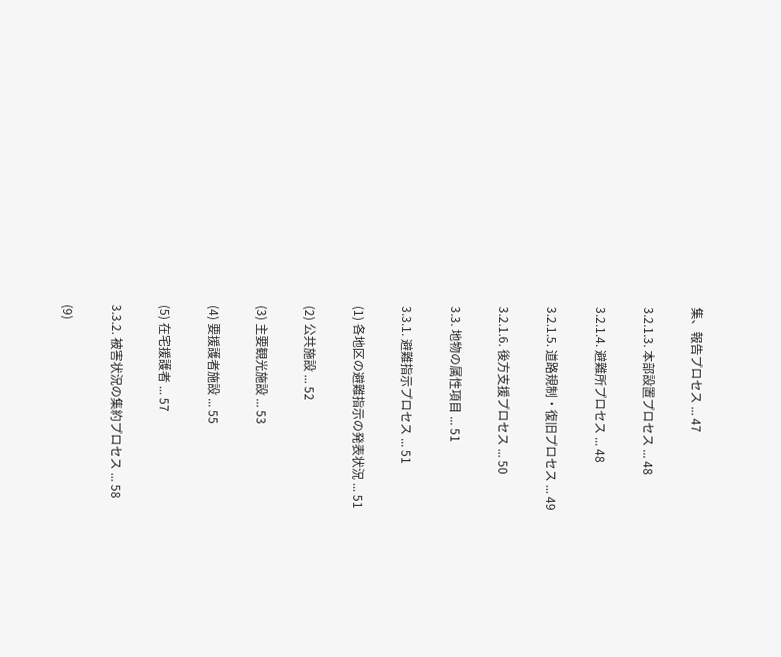集、報告プロセス ... 47

3.2.1.3. 本部設置プロセス ... 48

3.2.1.4. 避難所プロセス ... 48

3.2.1.5. 道路規制・復旧プロセス ... 49

3.2.1.6. 後方支援プロセス ... 50

3.3. 地物の属性項目 ... 51

3.3.1. 避難指示プロセス ... 51

(1) 各地区の避難指示の発表状況 ... 51

(2) 公共施設 ... 52

(3) 主要観光施設 ... 53

(4) 要援護者施設 ... 55

(5) 在宅援護者 ... 57

3.3.2. 被害状況の集約プロセス ... 58

(9)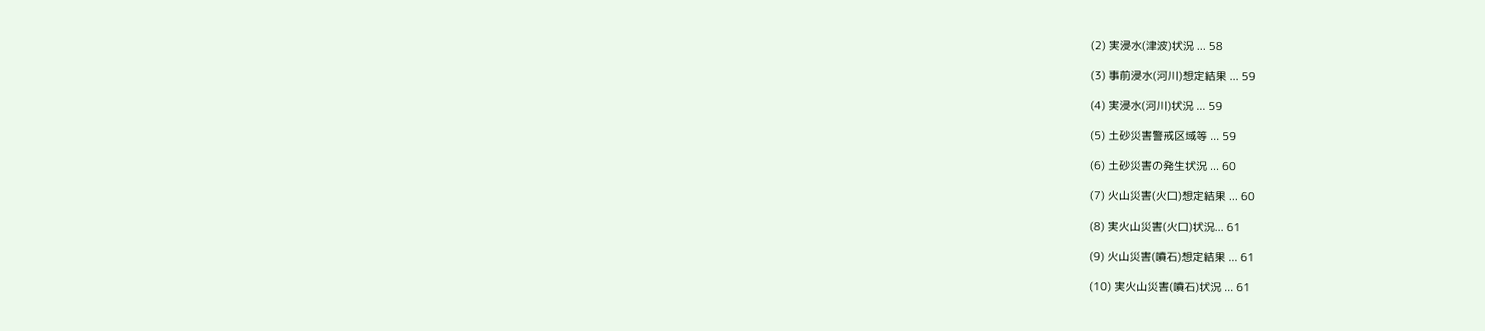(2) 実浸水(津波)状況 ... 58

(3) 事前浸水(河川)想定結果 ... 59

(4) 実浸水(河川)状況 ... 59

(5) 土砂災害警戒区域等 ... 59

(6) 土砂災害の発生状況 ... 60

(7) 火山災害(火口)想定結果 ... 60

(8) 実火山災害(火口)状況... 61

(9) 火山災害(噴石)想定結果 ... 61

(10) 実火山災害(噴石)状況 ... 61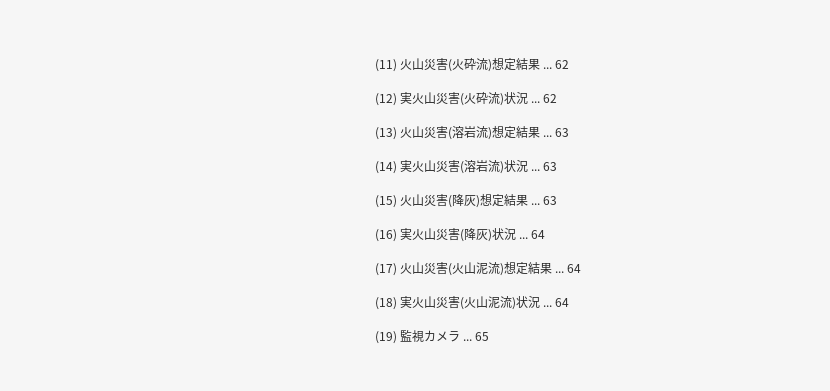(11) 火山災害(火砕流)想定結果 ... 62

(12) 実火山災害(火砕流)状況 ... 62

(13) 火山災害(溶岩流)想定結果 ... 63

(14) 実火山災害(溶岩流)状況 ... 63

(15) 火山災害(降灰)想定結果 ... 63

(16) 実火山災害(降灰)状況 ... 64

(17) 火山災害(火山泥流)想定結果 ... 64

(18) 実火山災害(火山泥流)状況 ... 64

(19) 監視カメラ ... 65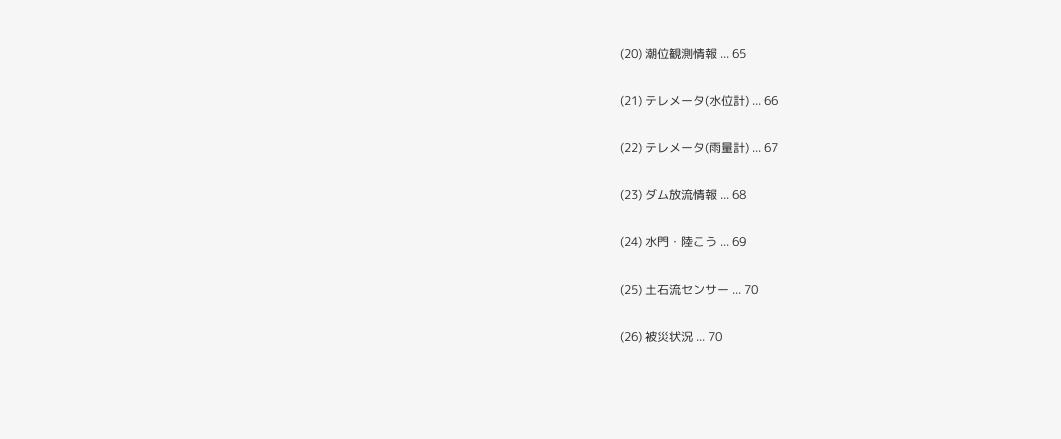(20) 潮位観測情報 ... 65

(21) テレメータ(水位計) ... 66

(22) テレメータ(雨量計) ... 67

(23) ダム放流情報 ... 68

(24) 水門・陸こう ... 69

(25) 土石流センサー ... 70

(26) 被災状況 ... 70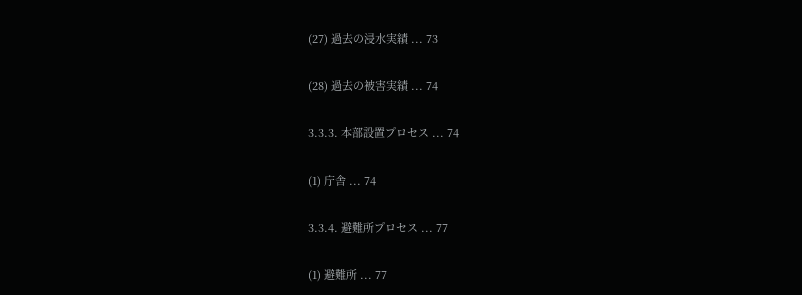(27) 過去の浸水実績 ... 73

(28) 過去の被害実績 ... 74

3.3.3. 本部設置プロセス ... 74

(1) 庁舎 ... 74

3.3.4. 避難所プロセス ... 77

(1) 避難所 ... 77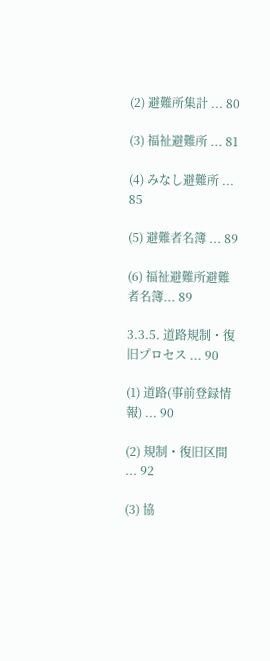(2) 避難所集計 ... 80

(3) 福祉避難所 ... 81

(4) みなし避難所 ... 85

(5) 避難者名簿 ... 89

(6) 福祉避難所避難者名簿... 89

3.3.5. 道路規制・復旧プロセス ... 90

(1) 道路(事前登録情報) ... 90

(2) 規制・復旧区間 ... 92

(3) 協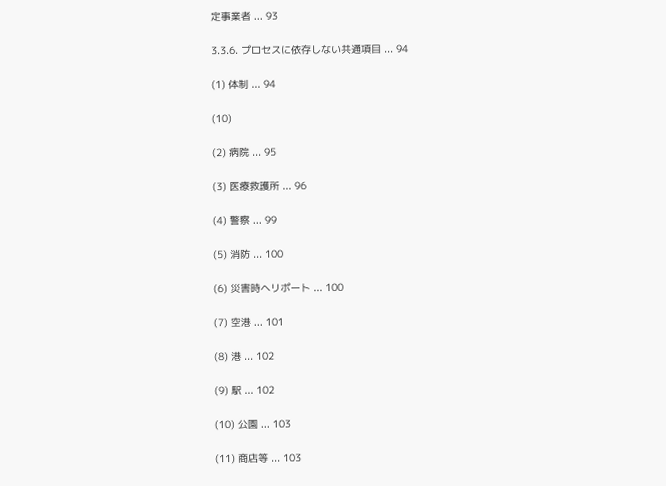定事業者 ... 93

3.3.6. プロセスに依存しない共通項目 ... 94

(1) 体制 ... 94

(10)

(2) 病院 ... 95

(3) 医療救護所 ... 96

(4) 警察 ... 99

(5) 消防 ... 100

(6) 災害時ヘリポート ... 100

(7) 空港 ... 101

(8) 港 ... 102

(9) 駅 ... 102

(10) 公園 ... 103

(11) 商店等 ... 103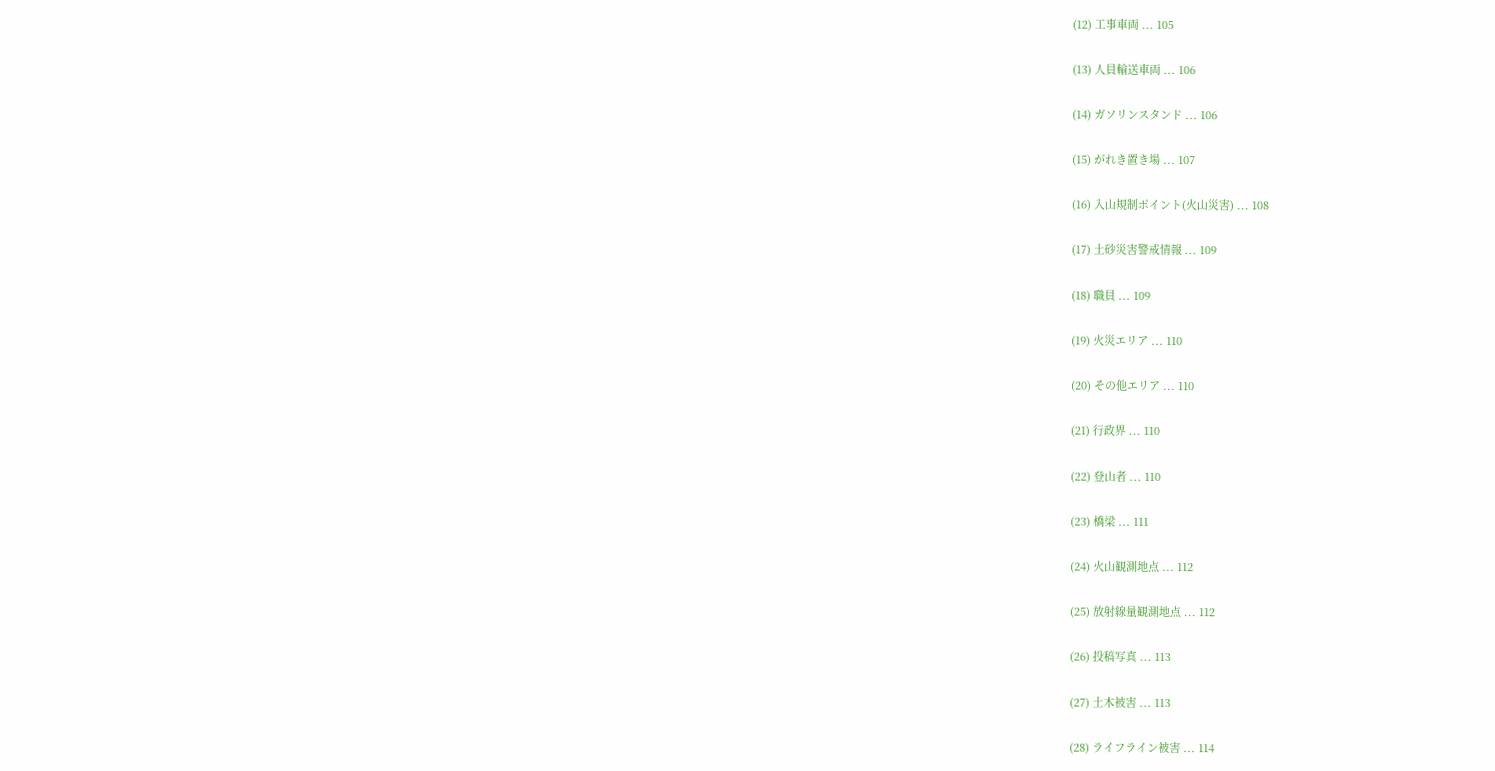(12) 工事車両 ... 105

(13) 人員輸送車両 ... 106

(14) ガソリンスタンド ... 106

(15) がれき置き場 ... 107

(16) 入山規制ポイント(火山災害) ... 108

(17) 土砂災害警戒情報 ... 109

(18) 職員 ... 109

(19) 火災エリア ... 110

(20) その他エリア ... 110

(21) 行政界 ... 110

(22) 登山者 ... 110

(23) 橋梁 ... 111

(24) 火山観測地点 ... 112

(25) 放射線量観測地点 ... 112

(26) 投稿写真 ... 113

(27) 土木被害 ... 113

(28) ライフライン被害 ... 114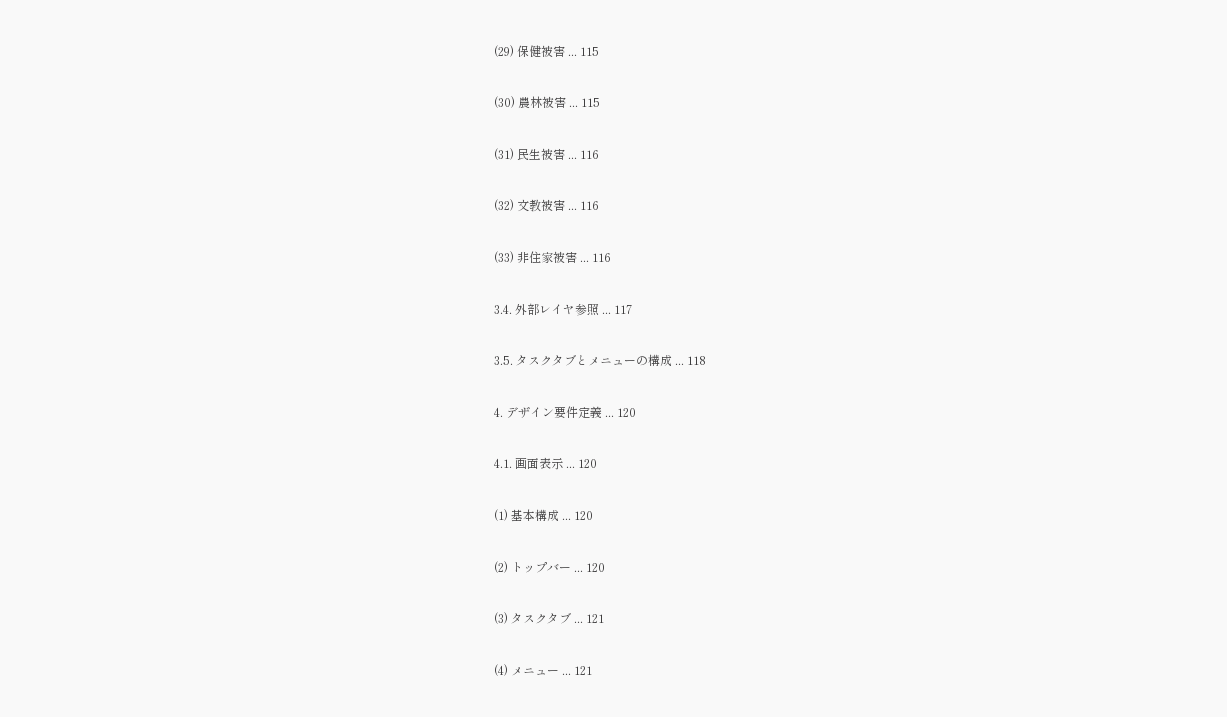(29) 保健被害 ... 115

(30) 農林被害 ... 115

(31) 民生被害 ... 116

(32) 文教被害 ... 116

(33) 非住家被害 ... 116

3.4. 外部レイヤ参照 ... 117

3.5. タスクタブとメニューの構成 ... 118

4. デザイン要件定義 ... 120

4.1. 画面表示 ... 120

(1) 基本構成 ... 120

(2) トップバー ... 120

(3) タスクタブ ... 121

(4) メニュー ... 121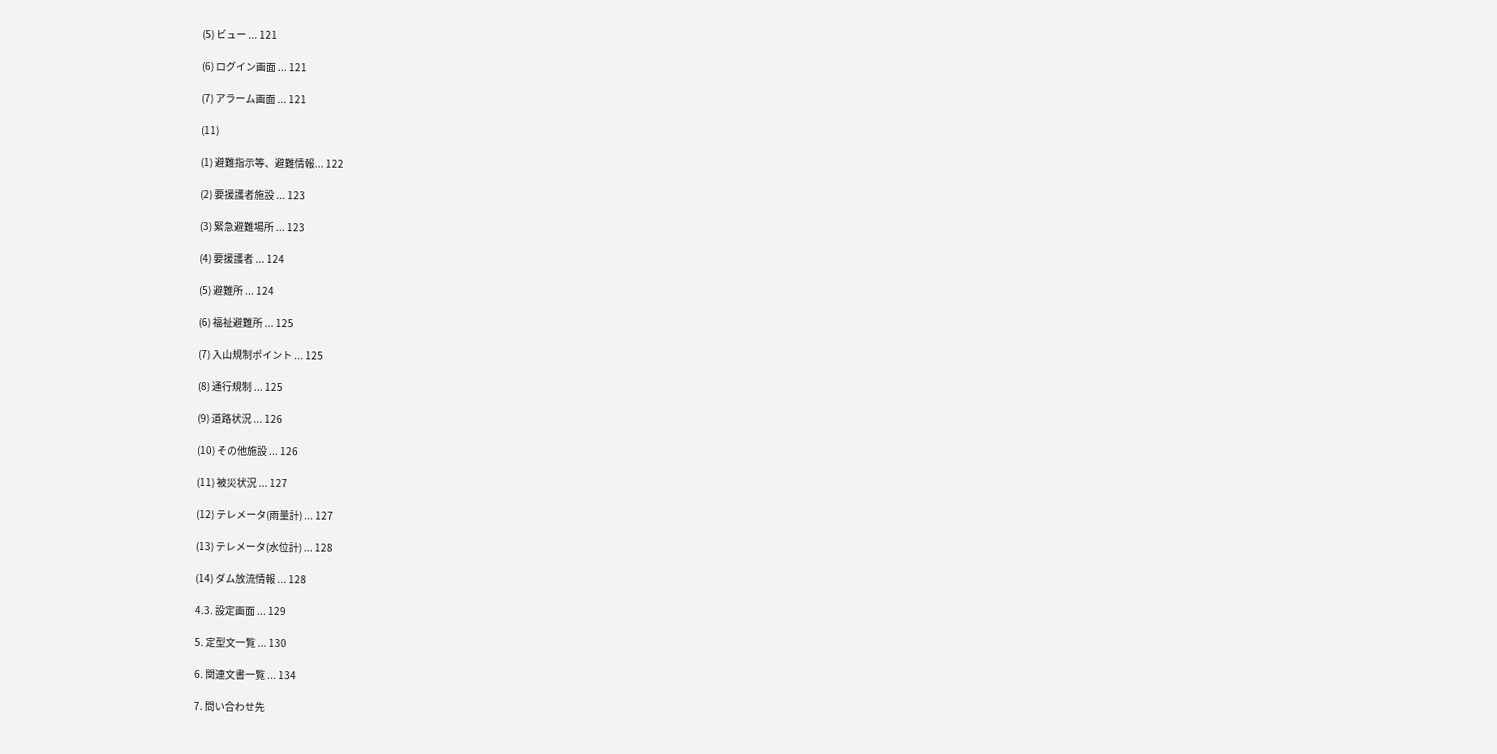(5) ビュー ... 121

(6) ログイン画面 ... 121

(7) アラーム画面 ... 121

(11)

(1) 避難指示等、避難情報... 122

(2) 要援護者施設 ... 123

(3) 緊急避難場所 ... 123

(4) 要援護者 ... 124

(5) 避難所 ... 124

(6) 福祉避難所 ... 125

(7) 入山規制ポイント ... 125

(8) 通行規制 ... 125

(9) 道路状況 ... 126

(10) その他施設 ... 126

(11) 被災状況 ... 127

(12) テレメータ(雨量計) ... 127

(13) テレメータ(水位計) ... 128

(14) ダム放流情報 ... 128

4.3. 設定画面 ... 129

5. 定型文一覧 ... 130

6. 関連文書一覧 ... 134

7. 問い合わせ先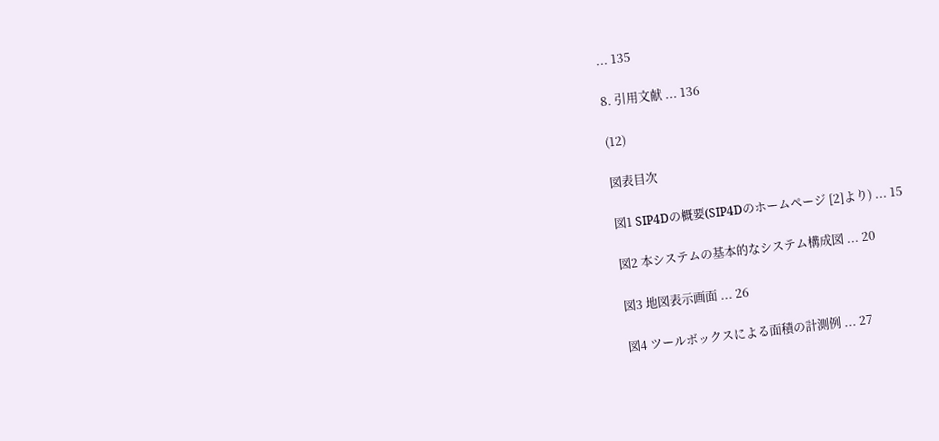... 135

8. 引用文献 ... 136

(12)

図表目次

図1 SIP4Dの概要(SIP4Dのホームページ [2]より) ... 15

図2 本システムの基本的なシステム構成図 ... 20

図3 地図表示画面 ... 26

図4 ツールボックスによる面積の計測例 ... 27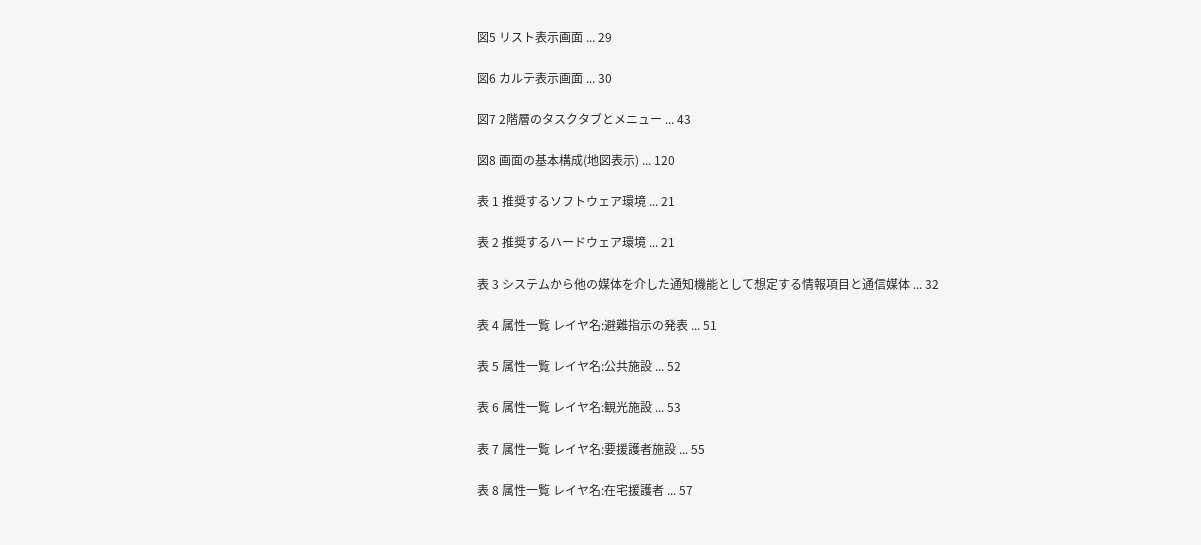図5 リスト表示画面 ... 29

図6 カルテ表示画面 ... 30

図7 2階層のタスクタブとメニュー ... 43

図8 画面の基本構成(地図表示) ... 120

表 1 推奨するソフトウェア環境 ... 21

表 2 推奨するハードウェア環境 ... 21

表 3 システムから他の媒体を介した通知機能として想定する情報項目と通信媒体 ... 32

表 4 属性一覧 レイヤ名:避難指示の発表 ... 51

表 5 属性一覧 レイヤ名:公共施設 ... 52

表 6 属性一覧 レイヤ名:観光施設 ... 53

表 7 属性一覧 レイヤ名:要援護者施設 ... 55

表 8 属性一覧 レイヤ名:在宅援護者 ... 57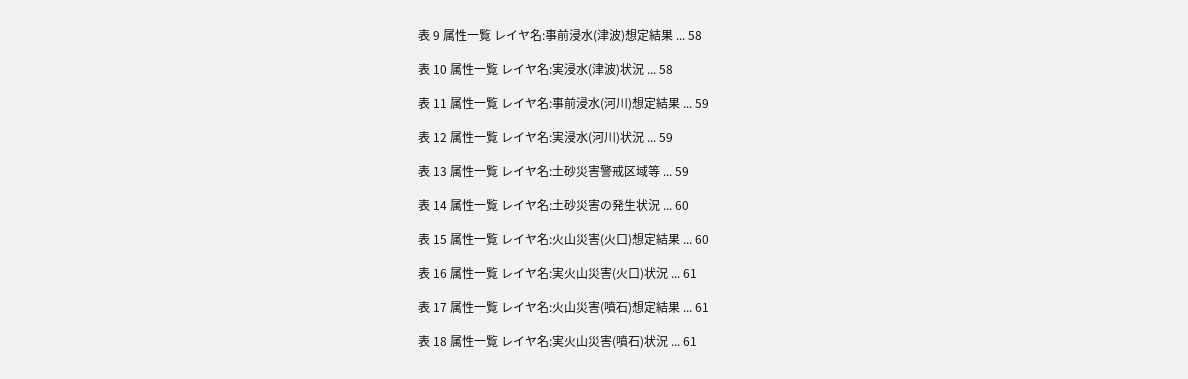表 9 属性一覧 レイヤ名:事前浸水(津波)想定結果 ... 58

表 10 属性一覧 レイヤ名:実浸水(津波)状況 ... 58

表 11 属性一覧 レイヤ名:事前浸水(河川)想定結果 ... 59

表 12 属性一覧 レイヤ名:実浸水(河川)状況 ... 59

表 13 属性一覧 レイヤ名:土砂災害警戒区域等 ... 59

表 14 属性一覧 レイヤ名:土砂災害の発生状況 ... 60

表 15 属性一覧 レイヤ名:火山災害(火口)想定結果 ... 60

表 16 属性一覧 レイヤ名:実火山災害(火口)状況 ... 61

表 17 属性一覧 レイヤ名:火山災害(噴石)想定結果 ... 61

表 18 属性一覧 レイヤ名:実火山災害(噴石)状況 ... 61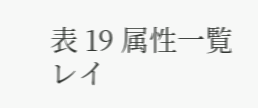表 19 属性一覧 レイ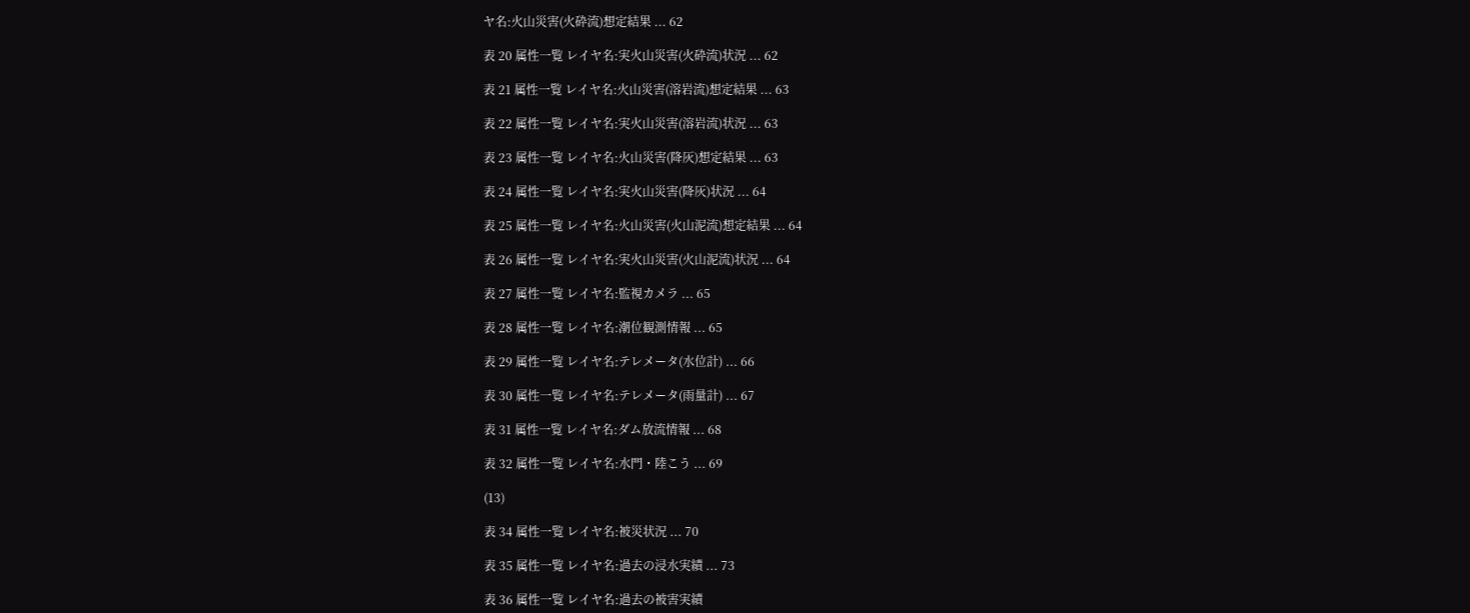ヤ名:火山災害(火砕流)想定結果 ... 62

表 20 属性一覧 レイヤ名:実火山災害(火砕流)状況 ... 62

表 21 属性一覧 レイヤ名:火山災害(溶岩流)想定結果 ... 63

表 22 属性一覧 レイヤ名:実火山災害(溶岩流)状況 ... 63

表 23 属性一覧 レイヤ名:火山災害(降灰)想定結果 ... 63

表 24 属性一覧 レイヤ名:実火山災害(降灰)状況 ... 64

表 25 属性一覧 レイヤ名:火山災害(火山泥流)想定結果 ... 64

表 26 属性一覧 レイヤ名:実火山災害(火山泥流)状況 ... 64

表 27 属性一覧 レイヤ名:監視カメラ ... 65

表 28 属性一覧 レイヤ名:潮位観測情報 ... 65

表 29 属性一覧 レイヤ名:テレメータ(水位計) ... 66

表 30 属性一覧 レイヤ名:テレメータ(雨量計) ... 67

表 31 属性一覧 レイヤ名:ダム放流情報 ... 68

表 32 属性一覧 レイヤ名:水門・陸こう ... 69

(13)

表 34 属性一覧 レイヤ名:被災状況 ... 70

表 35 属性一覧 レイヤ名:過去の浸水実績 ... 73

表 36 属性一覧 レイヤ名:過去の被害実績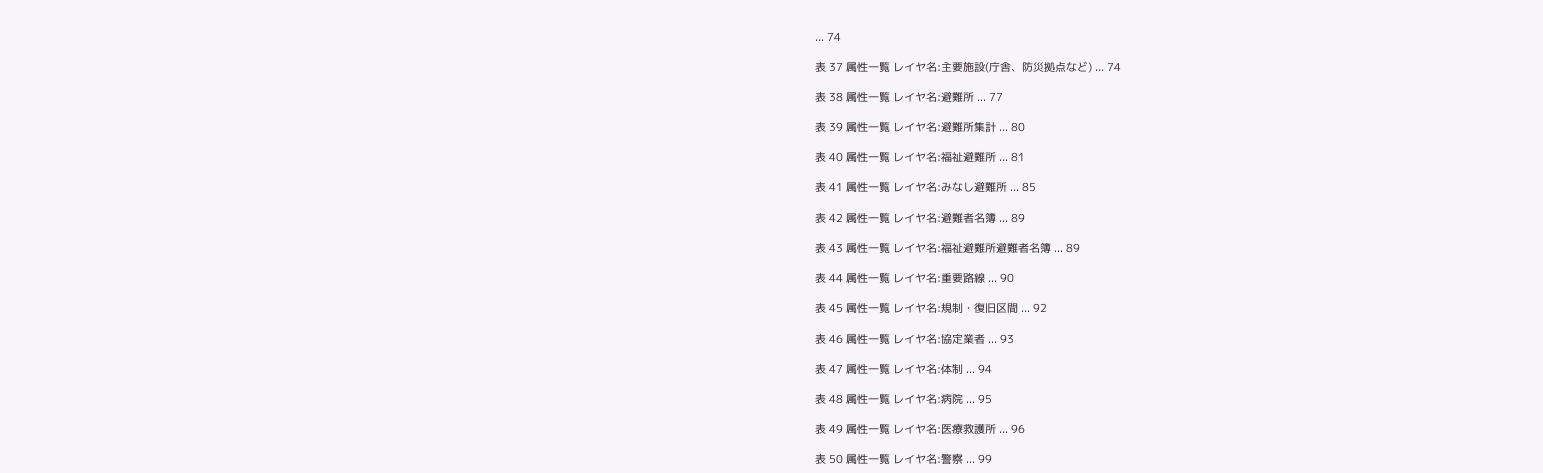... 74

表 37 属性一覧 レイヤ名:主要施設(庁舎、防災拠点など) ... 74

表 38 属性一覧 レイヤ名:避難所 ... 77

表 39 属性一覧 レイヤ名:避難所集計 ... 80

表 40 属性一覧 レイヤ名:福祉避難所 ... 81

表 41 属性一覧 レイヤ名:みなし避難所 ... 85

表 42 属性一覧 レイヤ名:避難者名簿 ... 89

表 43 属性一覧 レイヤ名:福祉避難所避難者名簿 ... 89

表 44 属性一覧 レイヤ名:重要路線 ... 90

表 45 属性一覧 レイヤ名:規制・復旧区間 ... 92

表 46 属性一覧 レイヤ名:協定業者 ... 93

表 47 属性一覧 レイヤ名:体制 ... 94

表 48 属性一覧 レイヤ名:病院 ... 95

表 49 属性一覧 レイヤ名:医療救護所 ... 96

表 50 属性一覧 レイヤ名:警察 ... 99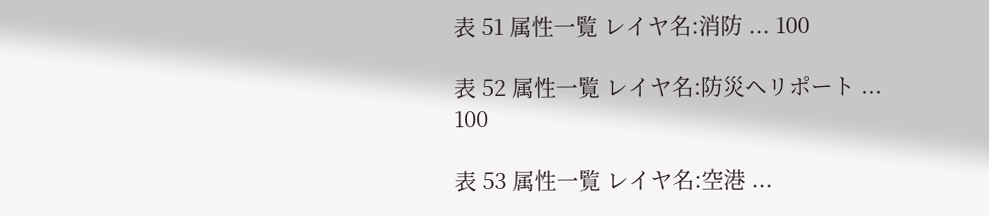表 51 属性一覧 レイヤ名:消防 ... 100

表 52 属性一覧 レイヤ名:防災ヘリポート ... 100

表 53 属性一覧 レイヤ名:空港 ...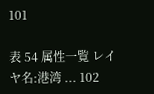101

表 54 属性一覧 レイヤ名:港湾 ... 102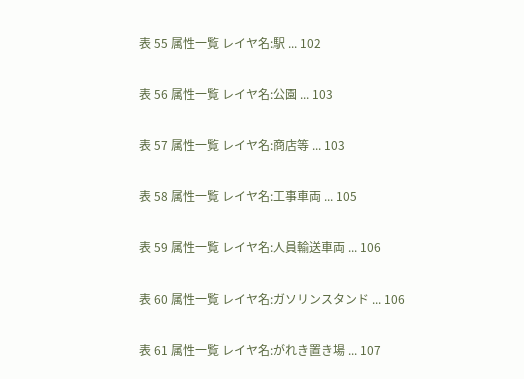表 55 属性一覧 レイヤ名:駅 ... 102

表 56 属性一覧 レイヤ名:公園 ... 103

表 57 属性一覧 レイヤ名:商店等 ... 103

表 58 属性一覧 レイヤ名:工事車両 ... 105

表 59 属性一覧 レイヤ名:人員輸送車両 ... 106

表 60 属性一覧 レイヤ名:ガソリンスタンド ... 106

表 61 属性一覧 レイヤ名:がれき置き場 ... 107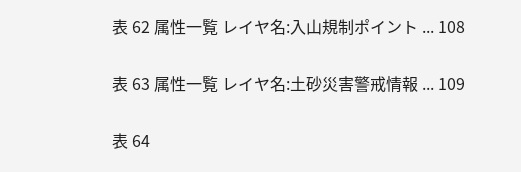表 62 属性一覧 レイヤ名:入山規制ポイント ... 108

表 63 属性一覧 レイヤ名:土砂災害警戒情報 ... 109

表 64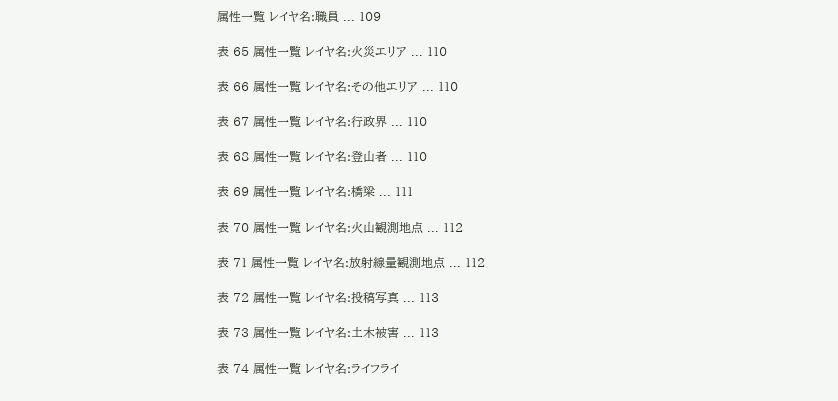属性一覧 レイヤ名:職員 ... 109

表 65 属性一覧 レイヤ名:火災エリア ... 110

表 66 属性一覧 レイヤ名:その他エリア ... 110

表 67 属性一覧 レイヤ名:行政界 ... 110

表 68 属性一覧 レイヤ名:登山者 ... 110

表 69 属性一覧 レイヤ名:橋梁 ... 111

表 70 属性一覧 レイヤ名:火山観測地点 ... 112

表 71 属性一覧 レイヤ名:放射線量観測地点 ... 112

表 72 属性一覧 レイヤ名:投稿写真 ... 113

表 73 属性一覧 レイヤ名:土木被害 ... 113

表 74 属性一覧 レイヤ名:ライフライ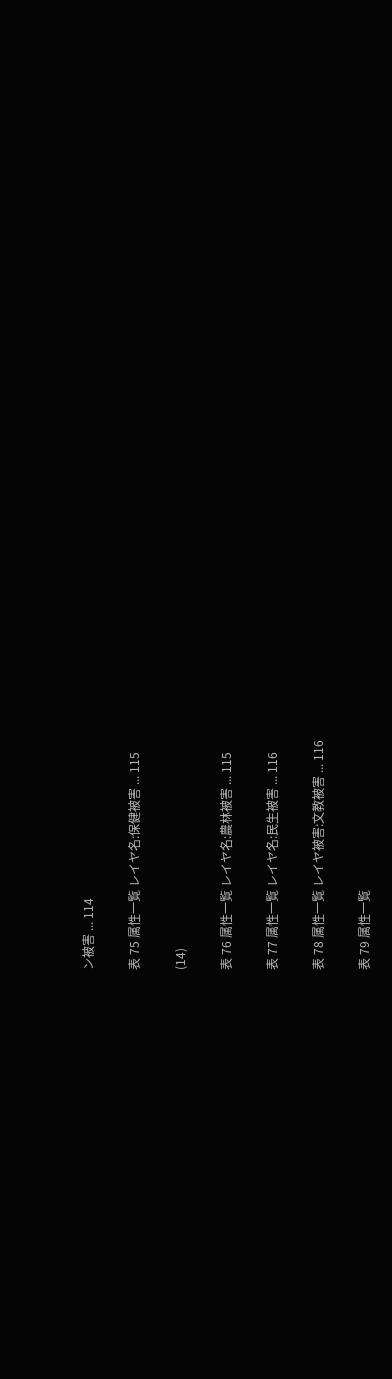ン被害 ... 114

表 75 属性一覧 レイヤ名:保健被害 ... 115

(14)

表 76 属性一覧 レイヤ名:農林被害 ... 115

表 77 属性一覧 レイヤ名:民生被害 ... 116

表 78 属性一覧 レイヤ被害:文教被害 ... 116

表 79 属性一覧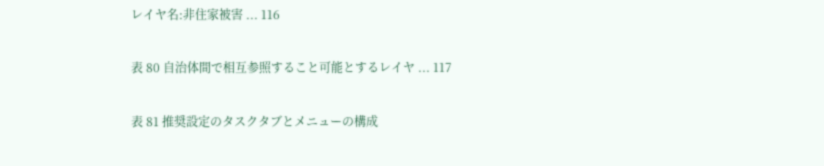レイヤ名:非住家被害 ... 116

表 80 自治体間で相互参照すること可能とするレイヤ ... 117

表 81 推奨設定のタスクタブとメニューの構成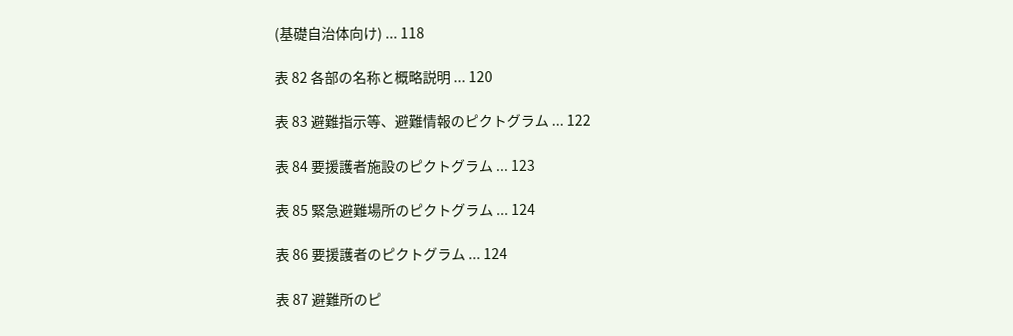(基礎自治体向け) ... 118

表 82 各部の名称と概略説明 ... 120

表 83 避難指示等、避難情報のピクトグラム ... 122

表 84 要援護者施設のピクトグラム ... 123

表 85 緊急避難場所のピクトグラム ... 124

表 86 要援護者のピクトグラム ... 124

表 87 避難所のピ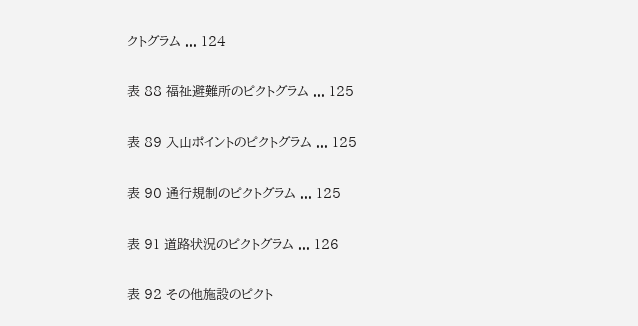クトグラム ... 124

表 88 福祉避難所のピクトグラム ... 125

表 89 入山ポイントのピクトグラム ... 125

表 90 通行規制のピクトグラム ... 125

表 91 道路状況のピクトグラム ... 126

表 92 その他施設のピクト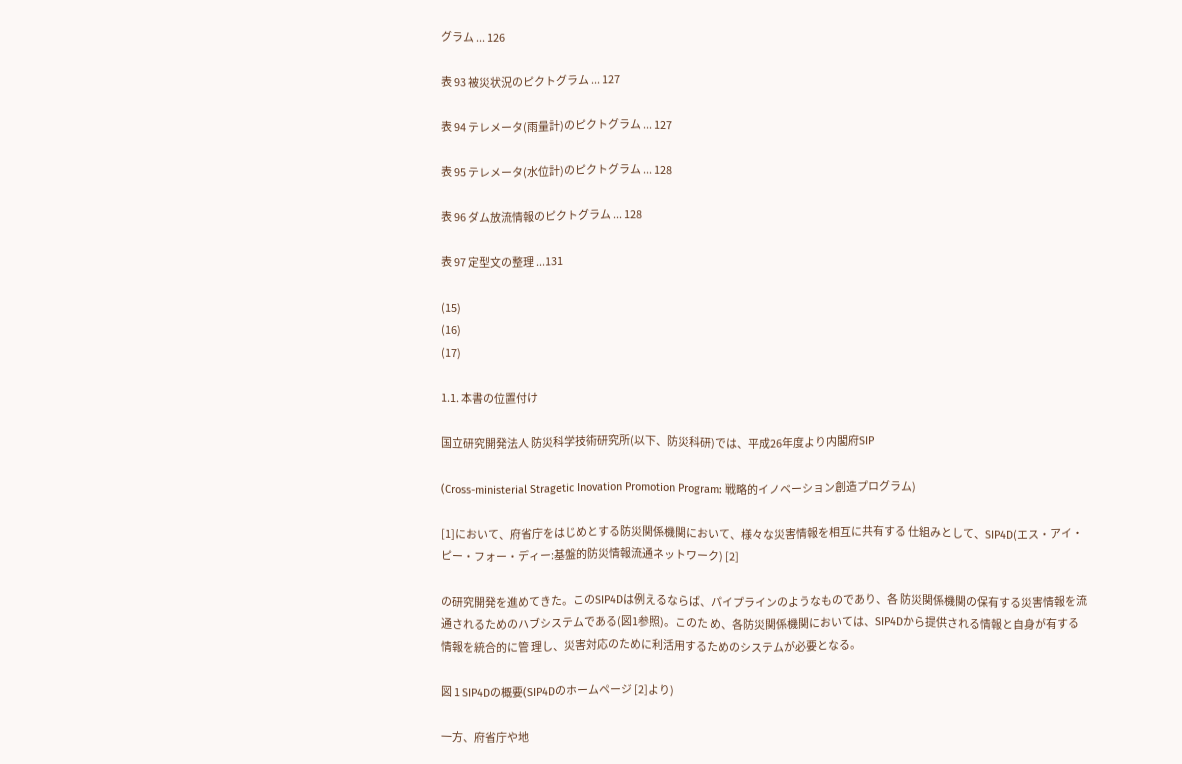グラム ... 126

表 93 被災状況のピクトグラム ... 127

表 94 テレメータ(雨量計)のピクトグラム ... 127

表 95 テレメータ(水位計)のピクトグラム ... 128

表 96 ダム放流情報のピクトグラム ... 128

表 97 定型文の整理 ...131

(15)
(16)
(17)

1.1. 本書の位置付け

国立研究開発法人 防災科学技術研究所(以下、防災科研)では、平成26年度より内閣府SIP

(Cross-ministerial Stragetic Inovation Promotion Program: 戦略的イノベーション創造プログラム)

[1]において、府省庁をはじめとする防災関係機関において、様々な災害情報を相互に共有する 仕組みとして、SIP4D(エス・アイ・ピー・フォー・ディー:基盤的防災情報流通ネットワーク) [2]

の研究開発を進めてきた。このSIP4Dは例えるならば、パイプラインのようなものであり、各 防災関係機関の保有する災害情報を流通されるためのハブシステムである(図1参照)。このた め、各防災関係機関においては、SIP4Dから提供される情報と自身が有する情報を統合的に管 理し、災害対応のために利活用するためのシステムが必要となる。

図 1 SIP4Dの概要(SIP4Dのホームページ [2]より)

一方、府省庁や地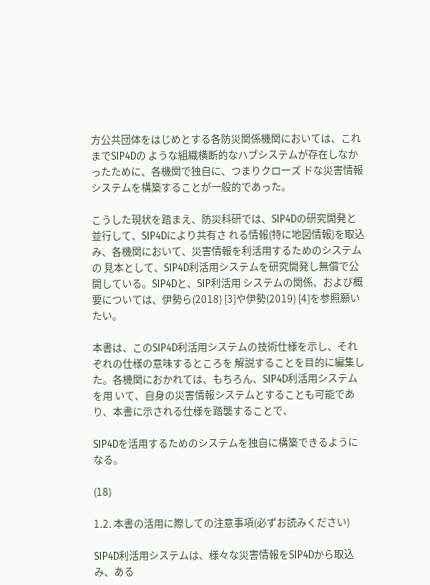方公共団体をはじめとする各防災関係機関においては、これまでSIP4Dの ような組織横断的なハブシステムが存在しなかったために、各機関で独自に、つまりクローズ ドな災害情報システムを構築することが一般的であった。

こうした現状を踏まえ、防災科研では、SIP4Dの研究開発と並行して、SIP4Dにより共有さ れる情報(特に地図情報)を取込み、各機関において、災害情報を利活用するためのシステムの 見本として、SIP4D利活用システムを研究開発し無償で公開している。SIP4Dと、SIP利活用 システムの関係、および概要については、伊勢ら(2018) [3]や伊勢(2019) [4]を参照願いたい。

本書は、このSIP4D利活用システムの技術仕様を示し、それぞれの仕様の意味するところを 解説することを目的に編集した。各機関におかれては、もちろん、SIP4D利活用システムを用 いて、自身の災害情報システムとすることも可能であり、本書に示される仕様を踏襲することで、

SIP4Dを活用するためのシステムを独自に構築できるようになる。

(18)

1.2. 本書の活用に際しての注意事項(必ずお読みください)

SIP4D利活用システムは、様々な災害情報をSIP4Dから取込み、ある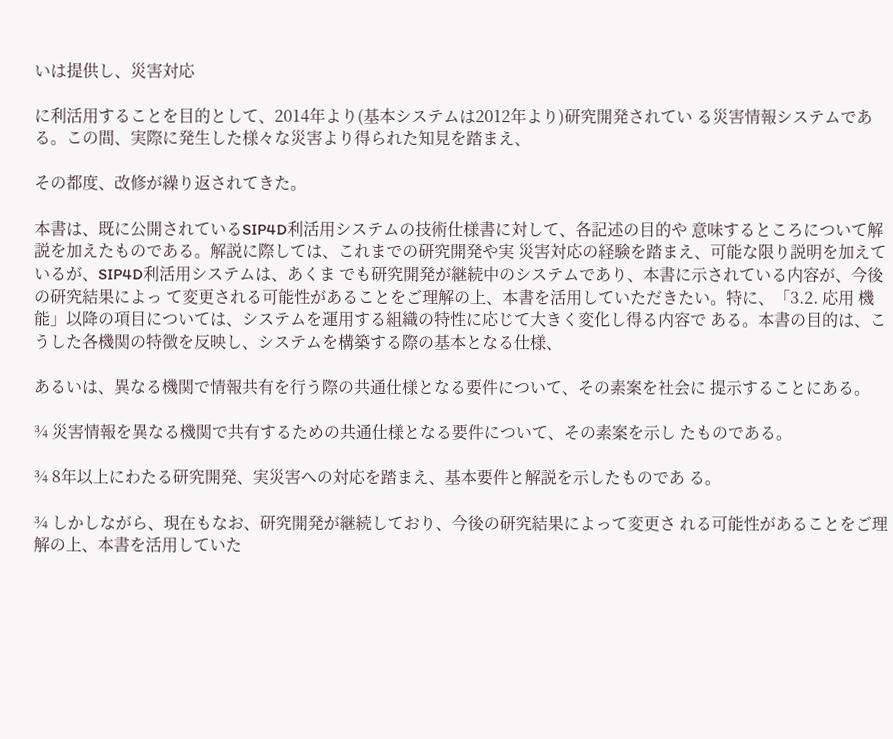いは提供し、災害対応

に利活用することを目的として、2014年より(基本システムは2012年より)研究開発されてい る災害情報システムである。この間、実際に発生した様々な災害より得られた知見を踏まえ、

その都度、改修が繰り返されてきた。

本書は、既に公開されているSIP4D利活用システムの技術仕様書に対して、各記述の目的や 意味するところについて解説を加えたものである。解説に際しては、これまでの研究開発や実 災害対応の経験を踏まえ、可能な限り説明を加えているが、SIP4D利活用システムは、あくま でも研究開発が継続中のシステムであり、本書に示されている内容が、今後の研究結果によっ て変更される可能性があることをご理解の上、本書を活用していただきたい。特に、「3.2. 応用 機能」以降の項目については、システムを運用する組織の特性に応じて大きく変化し得る内容で ある。本書の目的は、こうした各機関の特徴を反映し、システムを構築する際の基本となる仕様、

あるいは、異なる機関で情報共有を行う際の共通仕様となる要件について、その素案を社会に 提示することにある。

¾ 災害情報を異なる機関で共有するための共通仕様となる要件について、その素案を示し たものである。

¾ 8年以上にわたる研究開発、実災害への対応を踏まえ、基本要件と解説を示したものであ る。

¾ しかしながら、現在もなお、研究開発が継続しており、今後の研究結果によって変更さ れる可能性があることをご理解の上、本書を活用していた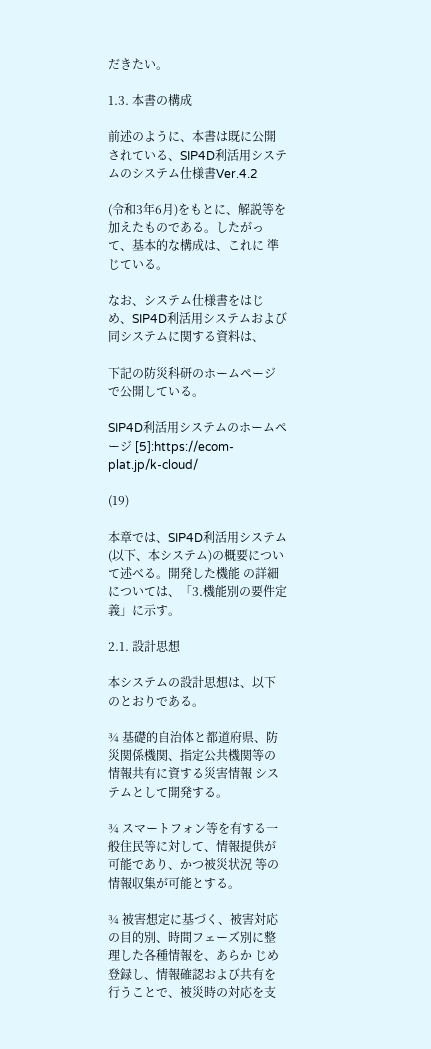だきたい。

1.3. 本書の構成

前述のように、本書は既に公開されている、SIP4D利活用システムのシステム仕様書Ver.4.2

(令和3年6月)をもとに、解説等を加えたものである。したがって、基本的な構成は、これに 準じている。

なお、システム仕様書をはじめ、SIP4D利活用システムおよび同システムに関する資料は、

下記の防災科研のホームページで公開している。

SIP4D利活用システムのホームページ [5]:https://ecom-plat.jp/k-cloud/

(19)

本章では、SIP4D利活用システム(以下、本システム)の概要について述べる。開発した機能 の詳細については、「3.機能別の要件定義」に示す。

2.1. 設計思想

本システムの設計思想は、以下のとおりである。

¾ 基礎的自治体と都道府県、防災関係機関、指定公共機関等の情報共有に資する災害情報 システムとして開発する。

¾ スマートフォン等を有する一般住民等に対して、情報提供が可能であり、かつ被災状況 等の情報収集が可能とする。

¾ 被害想定に基づく、被害対応の目的別、時間フェーズ別に整理した各種情報を、あらか じめ登録し、情報確認および共有を行うことで、被災時の対応を支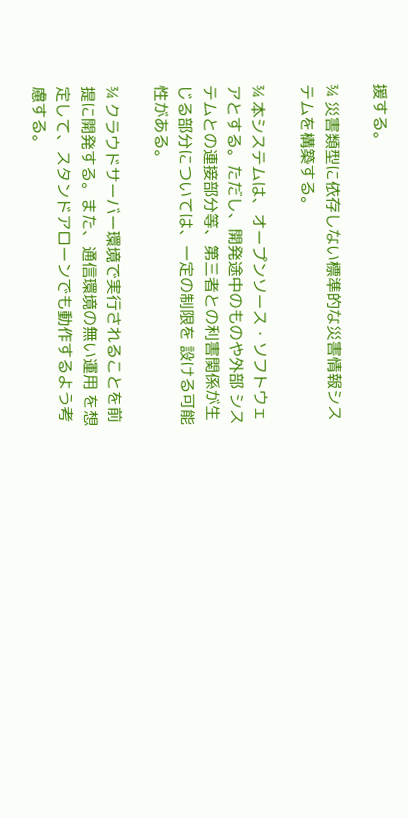援する。

¾ 災害類型に依存しない標準的な災害情報システムを構築する。

¾ 本システムは、オープンソース・ソフトウェアとする。ただし、開発途中のものや外部 システムとの連接部分等、第三者との利害関係が生じる部分については、一定の制限を 設ける可能性がある。

¾ クラウドサーバー環境で実行されることを前提に開発する。また、通信環境の無い運用 を想定して、スタンドアローンでも動作するよう考慮する。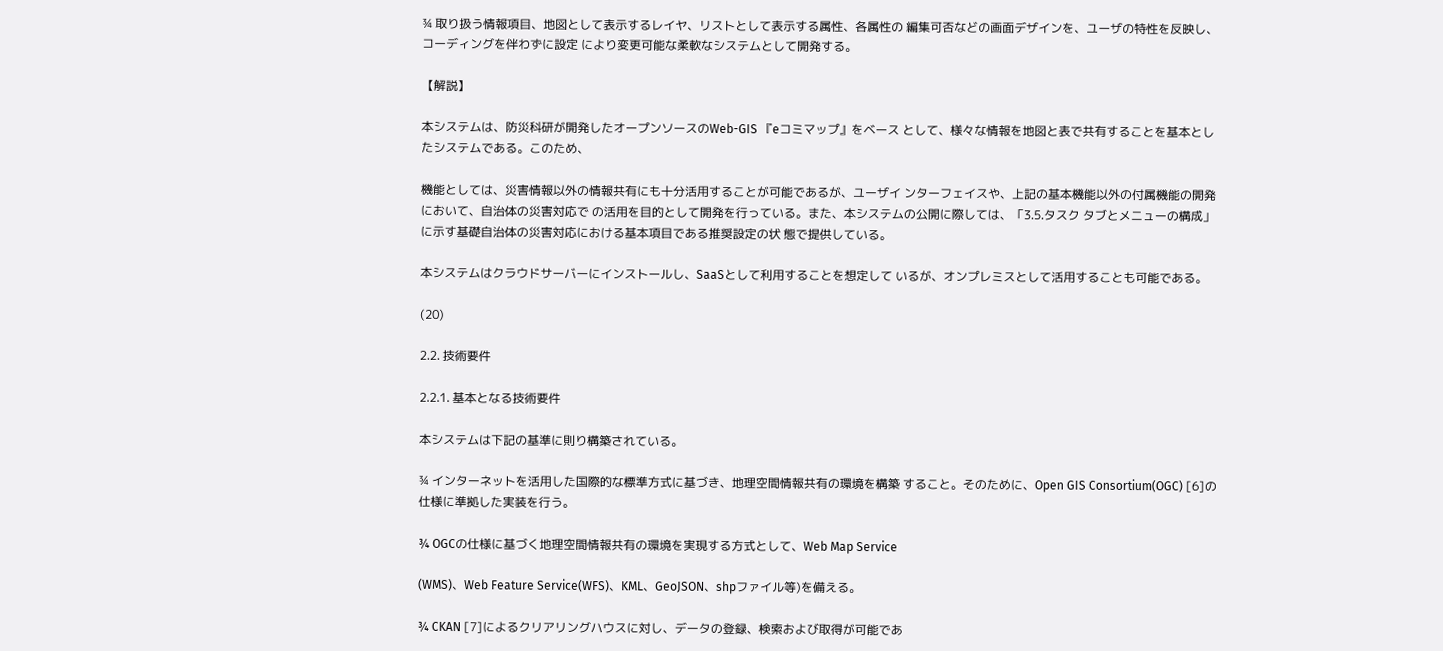¾ 取り扱う情報項目、地図として表示するレイヤ、リストとして表示する属性、各属性の 編集可否などの画面デザインを、ユーザの特性を反映し、コーディングを伴わずに設定 により変更可能な柔軟なシステムとして開発する。

【解説】

本システムは、防災科研が開発したオープンソースのWeb-GIS 『eコミマップ』をベース として、様々な情報を地図と表で共有することを基本としたシステムである。このため、

機能としては、災害情報以外の情報共有にも十分活用することが可能であるが、ユーザイ ンターフェイスや、上記の基本機能以外の付属機能の開発において、自治体の災害対応で の活用を目的として開発を行っている。また、本システムの公開に際しては、「3.5.タスク タブとメニューの構成」に示す基礎自治体の災害対応における基本項目である推奨設定の状 態で提供している。

本システムはクラウドサーバーにインストールし、SaaSとして利用することを想定して いるが、オンプレミスとして活用することも可能である。

(20)

2.2. 技術要件

2.2.1. 基本となる技術要件

本システムは下記の基準に則り構築されている。

¾ インターネットを活用した国際的な標準方式に基づき、地理空間情報共有の環境を構築 すること。そのために、Open GIS Consortium(OGC) [6]の仕様に準拠した実装を行う。

¾ OGCの仕様に基づく地理空間情報共有の環境を実現する方式として、Web Map Service

(WMS)、Web Feature Service(WFS)、KML、GeoJSON、shpファイル等)を備える。

¾ CKAN [7]によるクリアリングハウスに対し、データの登録、検索および取得が可能であ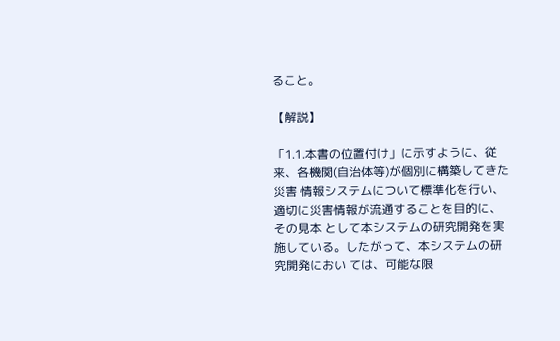ること。

【解説】

「1.1.本書の位置付け」に示すように、従来、各機関(自治体等)が個別に構築してきた災害 情報システムについて標準化を行い、適切に災害情報が流通することを目的に、その見本 として本システムの研究開発を実施している。したがって、本システムの研究開発におい ては、可能な限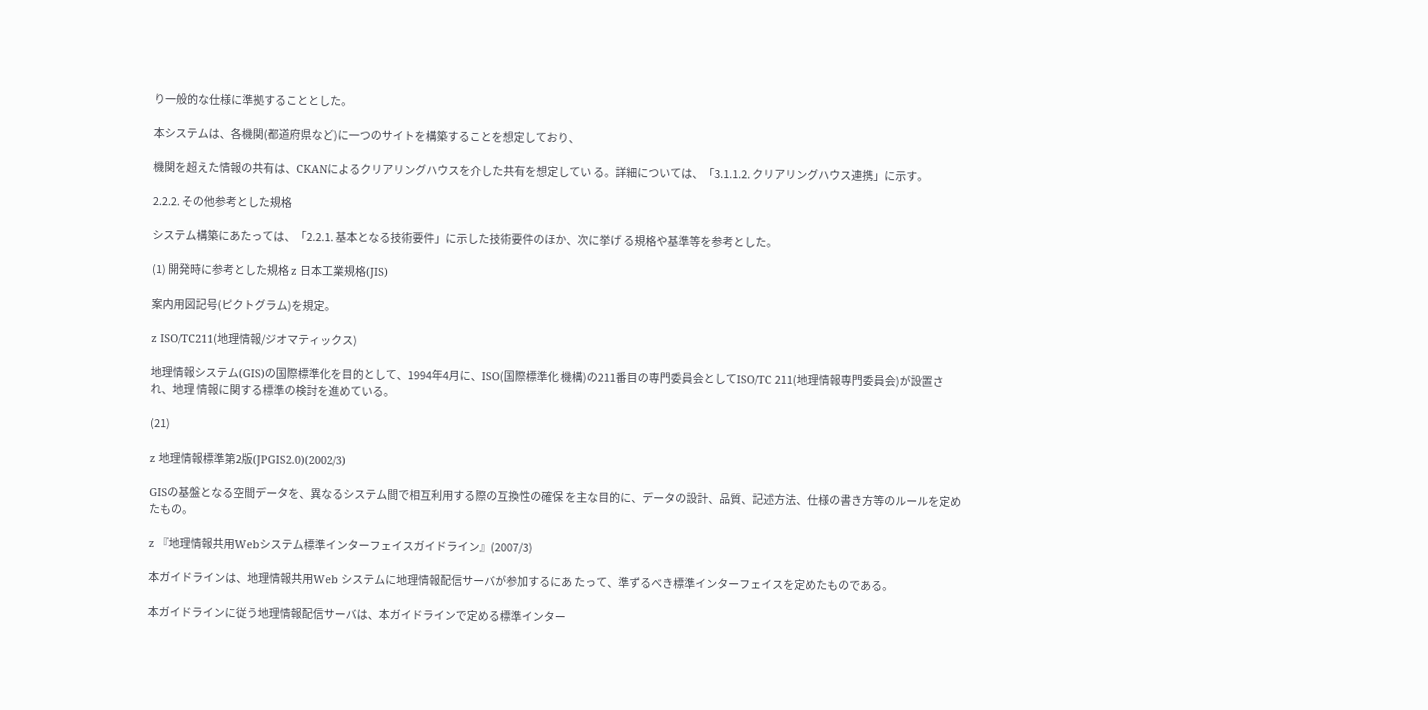り一般的な仕様に準拠することとした。

本システムは、各機関(都道府県など)に一つのサイトを構築することを想定しており、

機関を超えた情報の共有は、CKANによるクリアリングハウスを介した共有を想定してい る。詳細については、「3.1.1.2. クリアリングハウス連携」に示す。

2.2.2. その他参考とした規格

システム構築にあたっては、「2.2.1. 基本となる技術要件」に示した技術要件のほか、次に挙げ る規格や基準等を参考とした。

(1) 開発時に参考とした規格 z 日本工業規格(JIS)

案内用図記号(ピクトグラム)を規定。

z ISO/TC211(地理情報/ジオマティックス)

地理情報システム(GIS)の国際標準化を目的として、1994年4月に、ISO(国際標準化 機構)の211番目の専門委員会としてISO/TC 211(地理情報専門委員会)が設置され、地理 情報に関する標準の検討を進めている。

(21)

z 地理情報標準第2版(JPGIS2.0)(2002/3)

GISの基盤となる空間データを、異なるシステム間で相互利用する際の互換性の確保 を主な目的に、データの設計、品質、記述方法、仕様の書き方等のルールを定めたもの。

z 『地理情報共用Webシステム標準インターフェイスガイドライン』(2007/3)

本ガイドラインは、地理情報共用Web システムに地理情報配信サーバが参加するにあ たって、準ずるべき標準インターフェイスを定めたものである。

本ガイドラインに従う地理情報配信サーバは、本ガイドラインで定める標準インター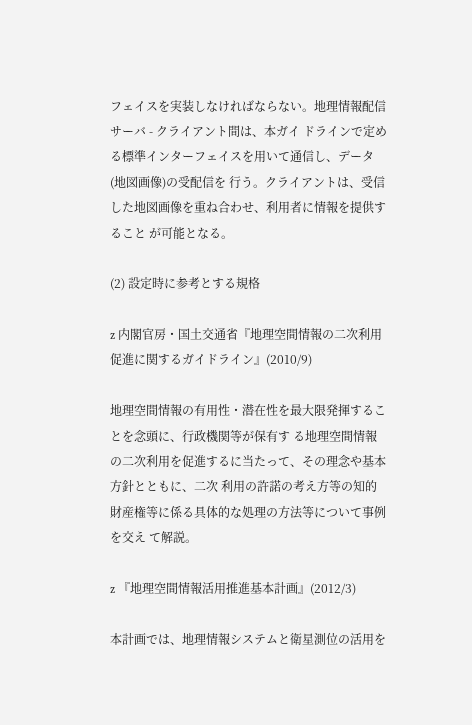フェイスを実装しなければならない。地理情報配信サーバ - クライアント間は、本ガイ ドラインで定める標準インターフェイスを用いて通信し、データ(地図画像)の受配信を 行う。クライアントは、受信した地図画像を重ね合わせ、利用者に情報を提供すること が可能となる。

(2) 設定時に参考とする規格

z 内閣官房・国土交通省『地理空間情報の二次利用促進に関するガイドライン』(2010/9)

地理空間情報の有用性・潜在性を最大限発揮することを念頭に、行政機関等が保有す る地理空間情報の二次利用を促進するに当たって、その理念や基本方針とともに、二次 利用の許諾の考え方等の知的財産権等に係る具体的な処理の方法等について事例を交え て解説。

z 『地理空間情報活用推進基本計画』(2012/3)

本計画では、地理情報システムと衛星測位の活用を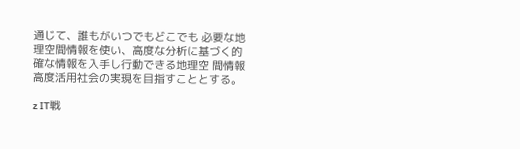通じて、誰もがいつでもどこでも 必要な地理空間情報を使い、高度な分析に基づく的確な情報を入手し行動できる地理空 間情報高度活用社会の実現を目指すこととする。

z IT戦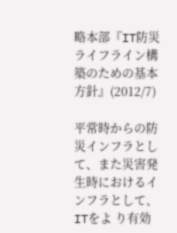略本部『IT防災ライフライン構築のための基本方針』(2012/7)

平常時からの防災インフラとして、また災害発生時におけるインフラとして、ITをよ り有効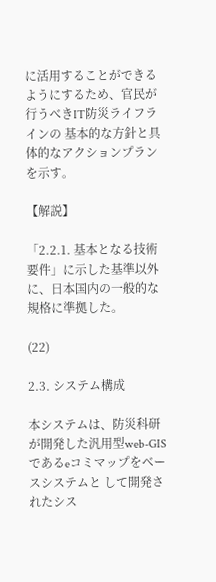に活用することができるようにするため、官民が行うべきIT防災ライフラインの 基本的な方針と具体的なアクションプランを示す。

【解説】

「2.2.1. 基本となる技術要件」に示した基準以外に、日本国内の一般的な規格に準拠した。

(22)

2.3. システム構成

本システムは、防災科研が開発した汎用型web-GISであるeコミマップをベースシステムと して開発されたシス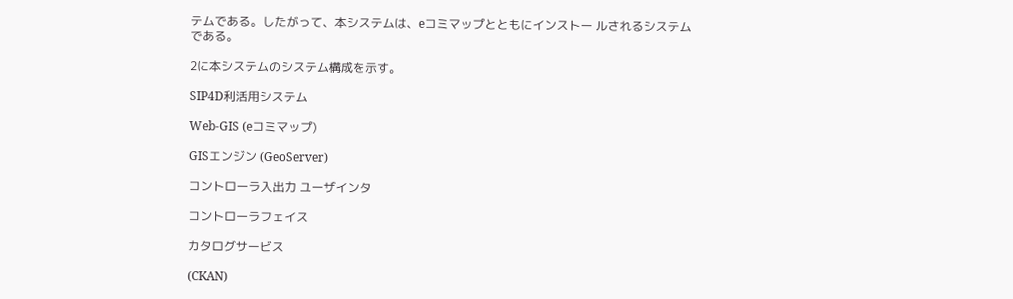テムである。したがって、本システムは、eコミマップとともにインストー ルされるシステムである。

2に本システムのシステム構成を示す。

SIP4D利活用システム

Web-GIS (eコミマップ)

GISエンジン (GeoServer)

コントローラ入出力 ユーザインタ

コントローラフェイス

カタログサービス

(CKAN)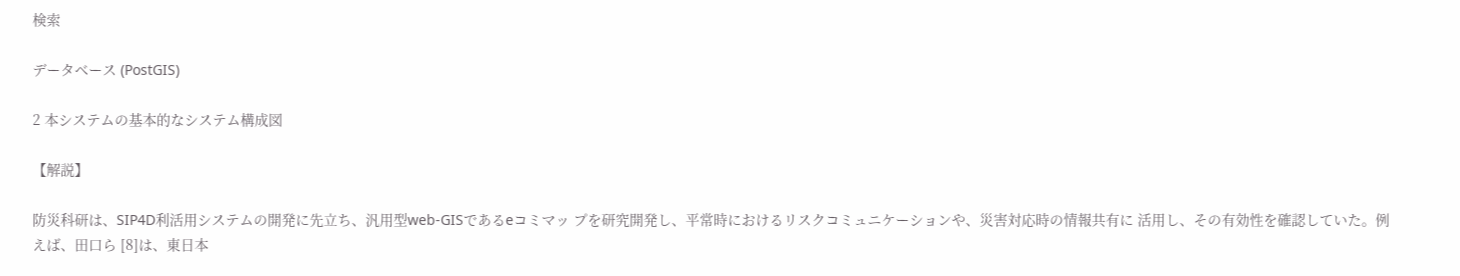検索

データベース (PostGIS)

2 本システムの基本的なシステム構成図

【解説】

防災科研は、SIP4D利活用システムの開発に先立ち、汎用型web-GISであるeコミマッ プを研究開発し、平常時におけるリスクコミュニケーションや、災害対応時の情報共有に 活用し、その有効性を確認していた。例えば、田口ら [8]は、東日本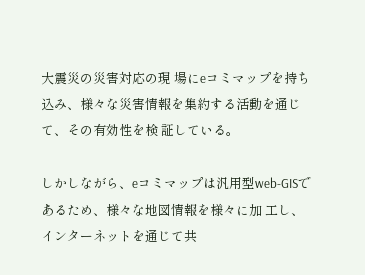大震災の災害対応の現 場にeコミマップを持ち込み、様々な災害情報を集約する活動を通じて、その有効性を検 証している。

しかしながら、eコミマップは汎用型web-GISであるため、様々な地図情報を様々に加 工し、インターネットを通じて共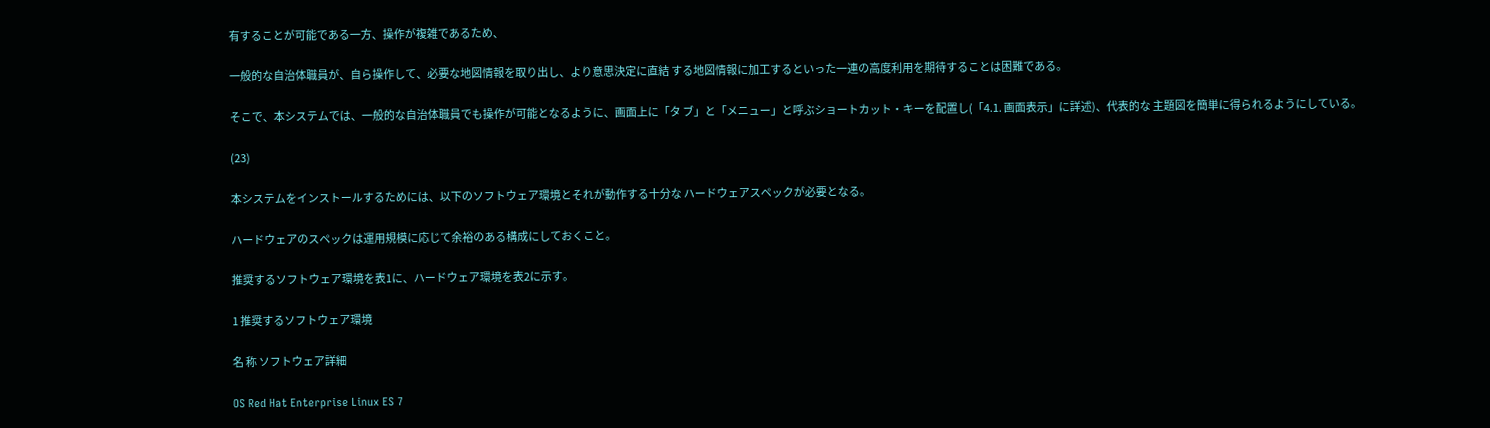有することが可能である一方、操作が複雑であるため、

一般的な自治体職員が、自ら操作して、必要な地図情報を取り出し、より意思決定に直結 する地図情報に加工するといった一連の高度利用を期待することは困難である。

そこで、本システムでは、一般的な自治体職員でも操作が可能となるように、画面上に「タ ブ」と「メニュー」と呼ぶショートカット・キーを配置し(「4.1. 画面表示」に詳述)、代表的な 主題図を簡単に得られるようにしている。

(23)

本システムをインストールするためには、以下のソフトウェア環境とそれが動作する十分な ハードウェアスペックが必要となる。

ハードウェアのスペックは運用規模に応じて余裕のある構成にしておくこと。

推奨するソフトウェア環境を表1に、ハードウェア環境を表2に示す。

1 推奨するソフトウェア環境

名 称 ソフトウェア詳細

OS Red Hat Enterprise Linux ES 7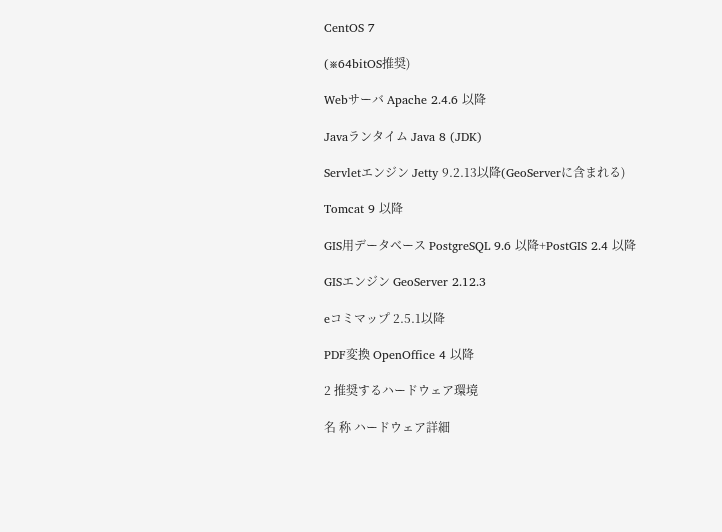CentOS 7

(※64bitOS推奨)

Webサーバ Apache 2.4.6 以降

Javaランタイム Java 8 (JDK)

Servletエンジン Jetty 9.2.13以降(GeoServerに含まれる)

Tomcat 9 以降

GIS用データベース PostgreSQL 9.6 以降+PostGIS 2.4 以降

GISエンジン GeoServer 2.12.3

eコミマップ 2.5.1以降

PDF変換 OpenOffice 4 以降

2 推奨するハードウェア環境

名 称 ハードウェア詳細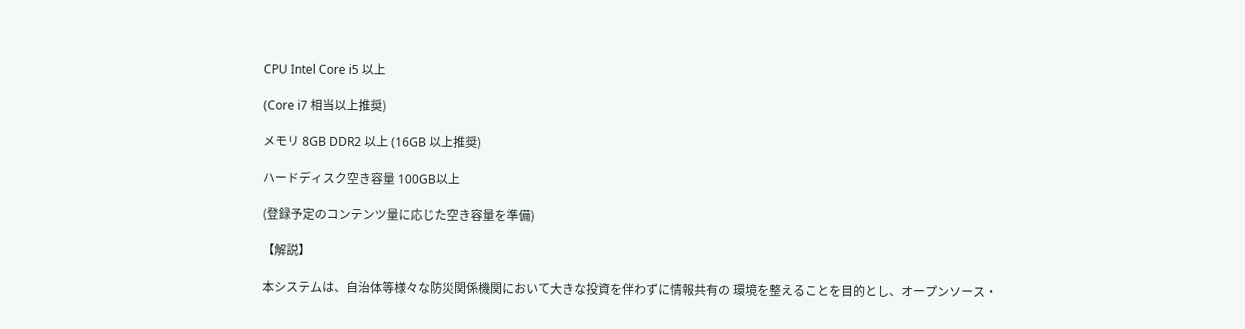CPU Intel Core i5 以上

(Core i7 相当以上推奨)

メモリ 8GB DDR2 以上 (16GB 以上推奨)

ハードディスク空き容量 100GB以上

(登録予定のコンテンツ量に応じた空き容量を準備)

【解説】

本システムは、自治体等様々な防災関係機関において大きな投資を伴わずに情報共有の 環境を整えることを目的とし、オープンソース・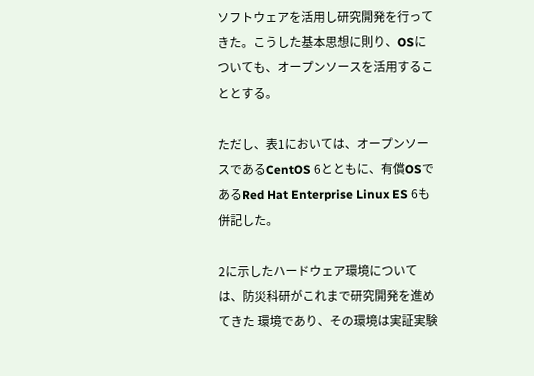ソフトウェアを活用し研究開発を行って きた。こうした基本思想に則り、OSについても、オープンソースを活用することとする。

ただし、表1においては、オープンソースであるCentOS 6とともに、有償OSであるRed Hat Enterprise Linux ES 6も併記した。

2に示したハードウェア環境については、防災科研がこれまで研究開発を進めてきた 環境であり、その環境は実証実験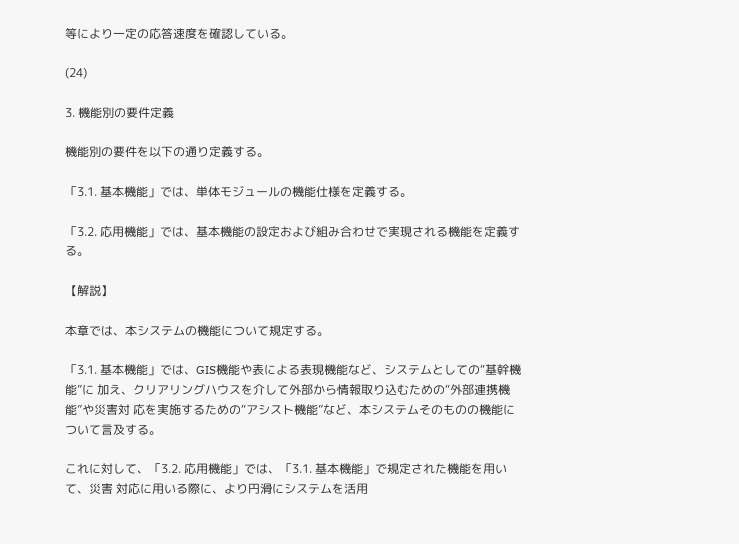等により一定の応答速度を確認している。

(24)

3. 機能別の要件定義

機能別の要件を以下の通り定義する。

「3.1. 基本機能」では、単体モジュールの機能仕様を定義する。

「3.2. 応用機能」では、基本機能の設定および組み合わせで実現される機能を定義する。

【解説】

本章では、本システムの機能について規定する。

「3.1. 基本機能」では、GIS機能や表による表現機能など、システムとしての“基幹機能”に 加え、クリアリングハウスを介して外部から情報取り込むための“外部連携機能”や災害対 応を実施するための“アシスト機能”など、本システムそのものの機能について言及する。

これに対して、「3.2. 応用機能」では、「3.1. 基本機能」で規定された機能を用いて、災害 対応に用いる際に、より円滑にシステムを活用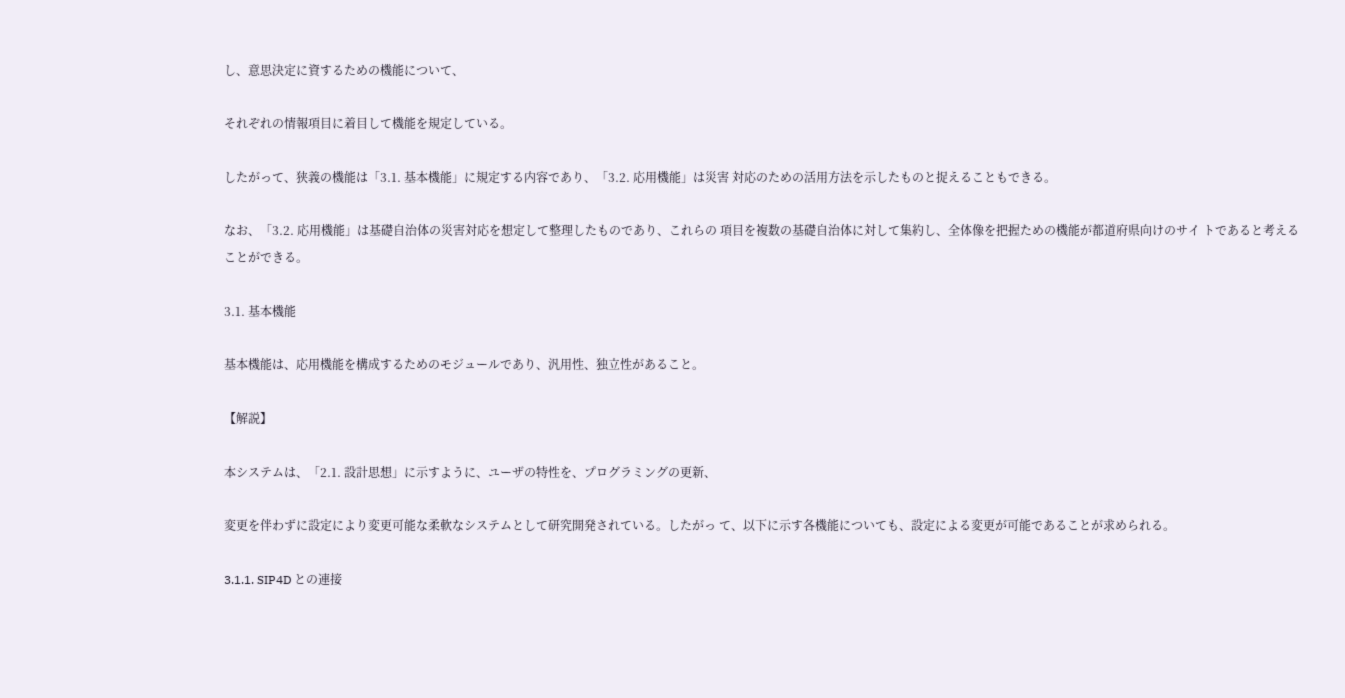し、意思決定に資するための機能について、

それぞれの情報項目に着目して機能を規定している。

したがって、狭義の機能は「3.1. 基本機能」に規定する内容であり、「3.2. 応用機能」は災害 対応のための活用方法を示したものと捉えることもできる。

なお、「3.2. 応用機能」は基礎自治体の災害対応を想定して整理したものであり、これらの 項目を複数の基礎自治体に対して集約し、全体像を把握ための機能が都道府県向けのサイ トであると考えることができる。

3.1. 基本機能

基本機能は、応用機能を構成するためのモジュールであり、汎用性、独立性があること。

【解説】

本システムは、「2.1. 設計思想」に示すように、ユーザの特性を、プログラミングの更新、

変更を伴わずに設定により変更可能な柔軟なシステムとして研究開発されている。したがっ て、以下に示す各機能についても、設定による変更が可能であることが求められる。

3.1.1. SIP4D との連接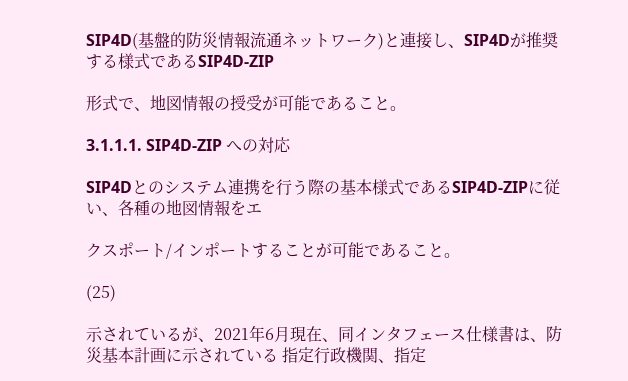SIP4D(基盤的防災情報流通ネットワーク)と連接し、SIP4Dが推奨する様式であるSIP4D-ZIP

形式で、地図情報の授受が可能であること。

3.1.1.1. SIP4D-ZIP への対応

SIP4Dとのシステム連携を行う際の基本様式であるSIP4D-ZIPに従い、各種の地図情報をエ

クスポート/インポートすることが可能であること。

(25)

示されているが、2021年6月現在、同インタフェース仕様書は、防災基本計画に示されている 指定行政機関、指定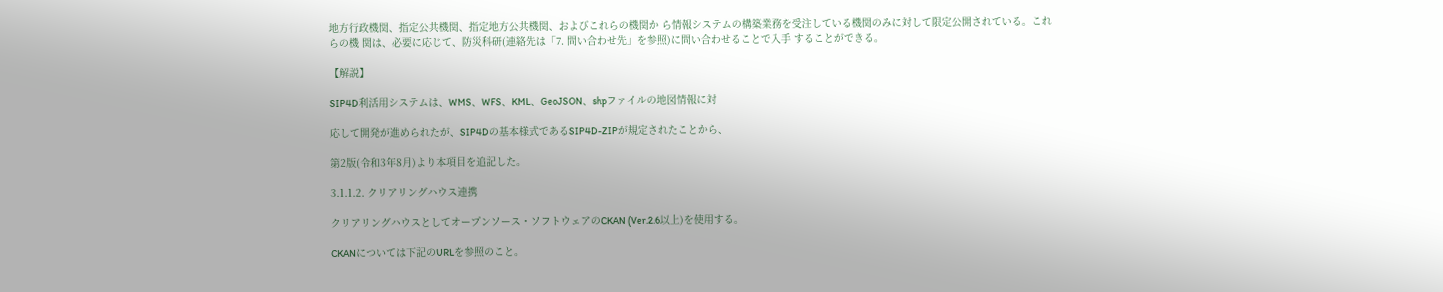地方行政機関、指定公共機関、指定地方公共機関、およびこれらの機関か ら情報システムの構築業務を受注している機関のみに対して限定公開されている。これらの機 関は、必要に応じて、防災科研(連絡先は「7. 問い合わせ先」を参照)に問い合わせることで入手 することができる。

【解説】

SIP4D利活用システムは、WMS、WFS、KML、GeoJSON、shpファイルの地図情報に対

応して開発が進められたが、SIP4Dの基本様式であるSIP4D-ZIPが規定されたことから、

第2版(令和3年8月)より本項目を追記した。

3.1.1.2. クリアリングハウス連携

クリアリングハウスとしてオープンソース・ソフトウェアのCKAN (Ver.2.6以上)を使用する。

CKANについては下記のURLを参照のこと。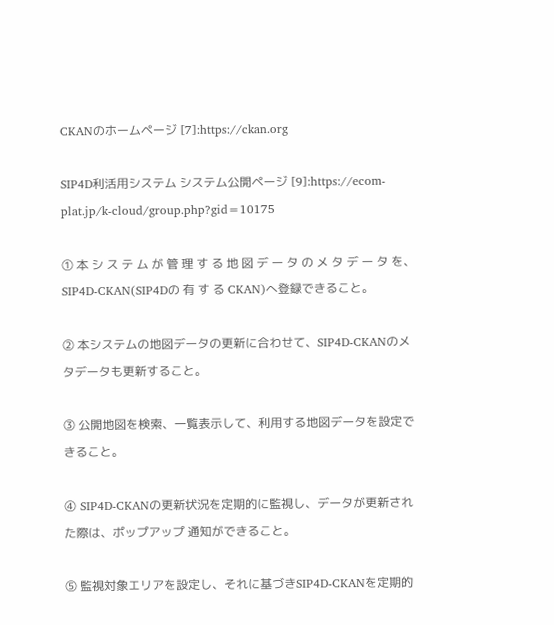CKANのホームページ [7]:https://ckan.org

SIP4D利活用システム システム公開ページ [9]:https://ecom-plat.jp/k-cloud/group.php?gid=10175

① 本 シ ス テ ム が 管 理 す る 地 図 デ ー タ の メ タ デ ー タ を、SIP4D-CKAN(SIP4Dの 有 す る CKAN)へ登録できること。

② 本システムの地図データの更新に合わせて、SIP4D-CKANのメタデータも更新すること。

③ 公開地図を検索、一覧表示して、利用する地図データを設定できること。

④ SIP4D-CKANの更新状況を定期的に監視し、データが更新された際は、ポップアップ 通知ができること。

⑤ 監視対象エリアを設定し、それに基づきSIP4D-CKANを定期的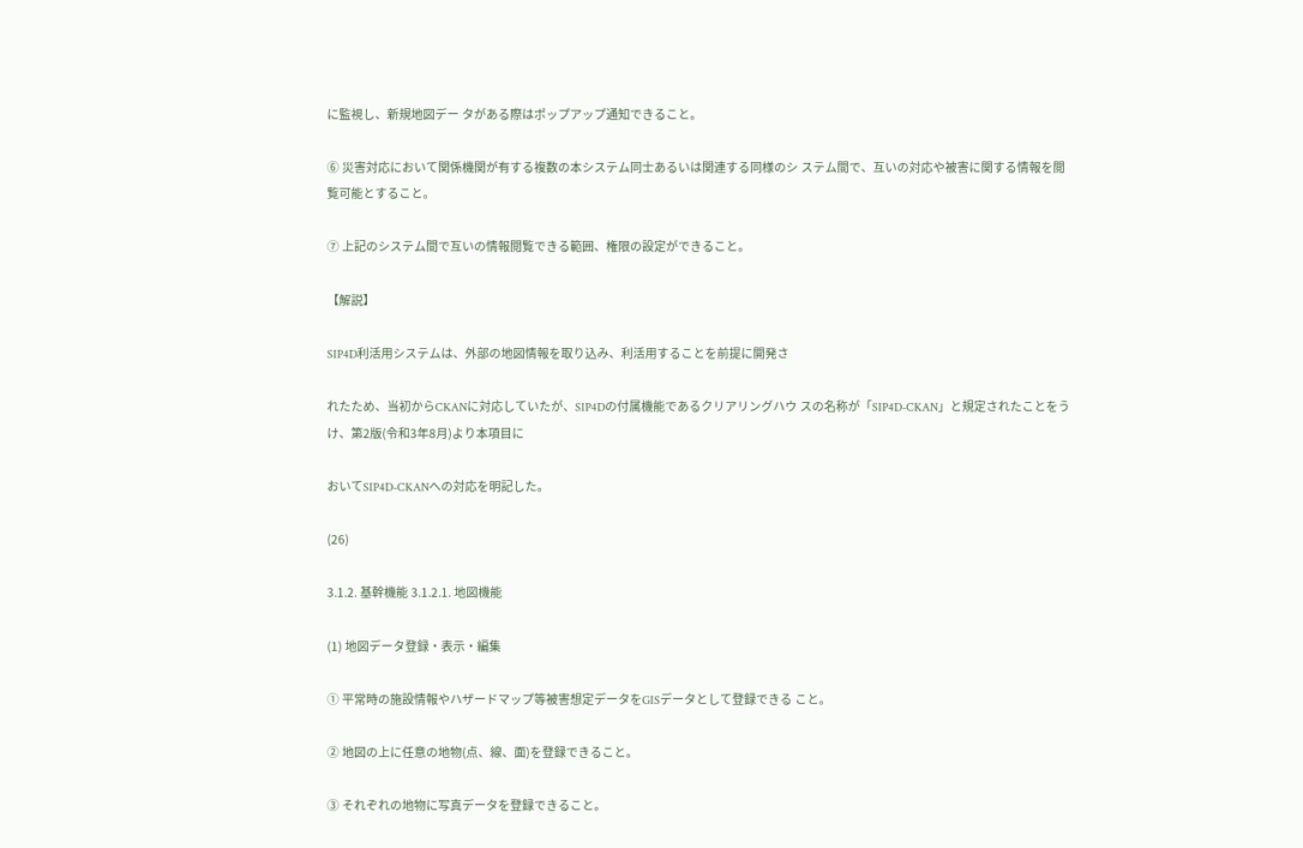に監視し、新規地図デー タがある際はポップアップ通知できること。

⑥ 災害対応において関係機関が有する複数の本システム同士あるいは関連する同様のシ ステム間で、互いの対応や被害に関する情報を閲覧可能とすること。

⑦ 上記のシステム間で互いの情報閲覧できる範囲、権限の設定ができること。

【解説】

SIP4D利活用システムは、外部の地図情報を取り込み、利活用することを前提に開発さ

れたため、当初からCKANに対応していたが、SIP4Dの付属機能であるクリアリングハウ スの名称が「SIP4D-CKAN」と規定されたことをうけ、第2版(令和3年8月)より本項目に

おいてSIP4D-CKANへの対応を明記した。

(26)

3.1.2. 基幹機能 3.1.2.1. 地図機能

(1) 地図データ登録・表示・編集

① 平常時の施設情報やハザードマップ等被害想定データをGISデータとして登録できる こと。

② 地図の上に任意の地物(点、線、面)を登録できること。

③ それぞれの地物に写真データを登録できること。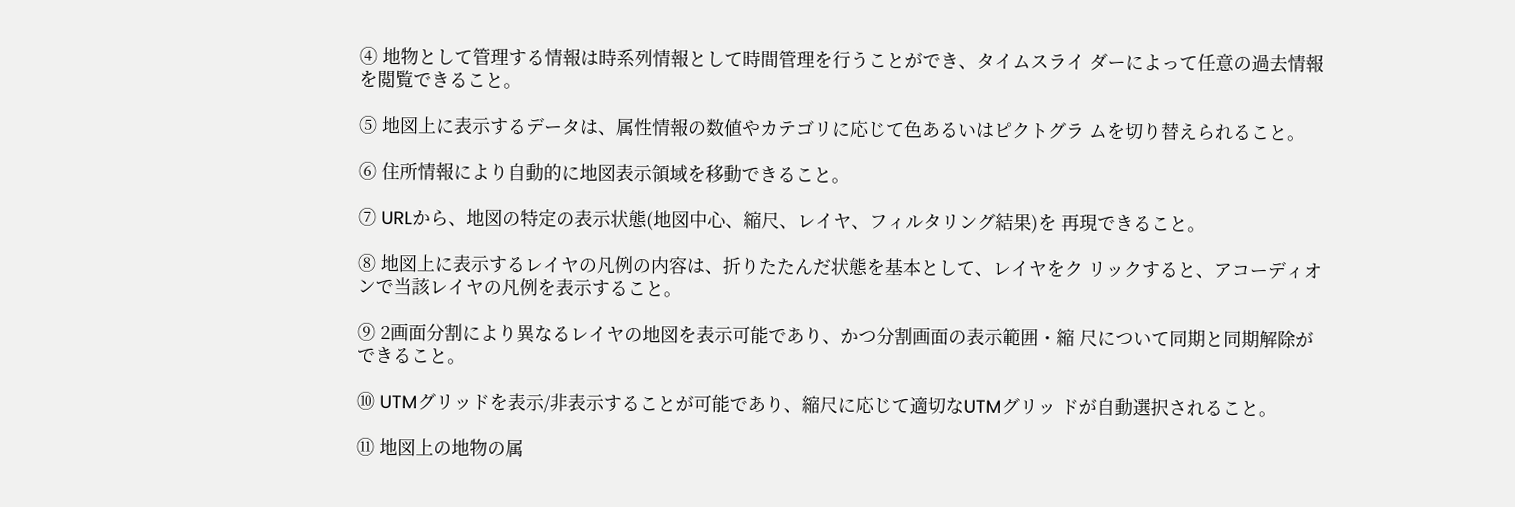④ 地物として管理する情報は時系列情報として時間管理を行うことができ、タイムスライ ダーによって任意の過去情報を閲覧できること。

⑤ 地図上に表示するデータは、属性情報の数値やカテゴリに応じて色あるいはピクトグラ ムを切り替えられること。

⑥ 住所情報により自動的に地図表示領域を移動できること。

⑦ URLから、地図の特定の表示状態(地図中心、縮尺、レイヤ、フィルタリング結果)を 再現できること。

⑧ 地図上に表示するレイヤの凡例の内容は、折りたたんだ状態を基本として、レイヤをク リックすると、アコーディオンで当該レイヤの凡例を表示すること。

⑨ 2画面分割により異なるレイヤの地図を表示可能であり、かつ分割画面の表示範囲・縮 尺について同期と同期解除ができること。

⑩ UTMグリッドを表示/非表示することが可能であり、縮尺に応じて適切なUTMグリッ ドが自動選択されること。

⑪ 地図上の地物の属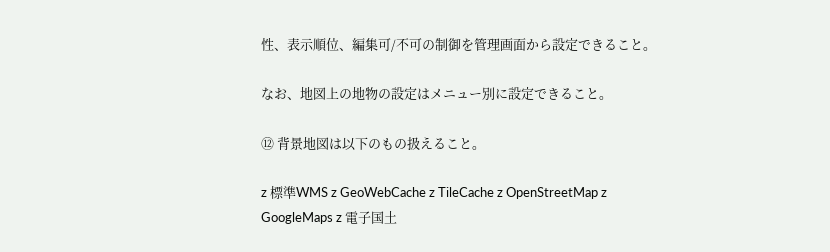性、表示順位、編集可/不可の制御を管理画面から設定できること。

なお、地図上の地物の設定はメニュー別に設定できること。

⑫ 背景地図は以下のもの扱えること。

z 標準WMS z GeoWebCache z TileCache z OpenStreetMap z GoogleMaps z 電子国土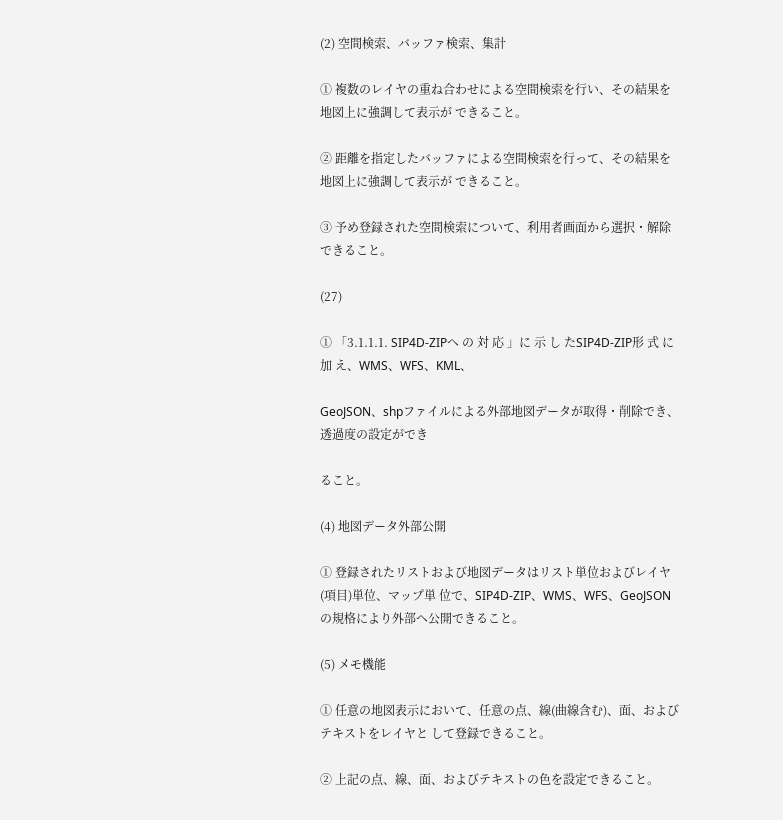(2) 空間検索、バッファ検索、集計

① 複数のレイヤの重ね合わせによる空間検索を行い、その結果を地図上に強調して表示が できること。

② 距離を指定したバッファによる空間検索を行って、その結果を地図上に強調して表示が できること。

③ 予め登録された空間検索について、利用者画面から選択・解除できること。

(27)

① 「3.1.1.1. SIP4D-ZIPへ の 対 応 」に 示 し たSIP4D-ZIP形 式 に 加 え、WMS、WFS、KML、

GeoJSON、shpファイルによる外部地図データが取得・削除でき、透過度の設定ができ

ること。

(4) 地図データ外部公開

① 登録されたリストおよび地図データはリスト単位およびレイヤ(項目)単位、マップ単 位で、SIP4D-ZIP、WMS、WFS、GeoJSONの規格により外部へ公開できること。

(5) メモ機能

① 任意の地図表示において、任意の点、線(曲線含む)、面、およびテキストをレイヤと して登録できること。

② 上記の点、線、面、およびテキストの色を設定できること。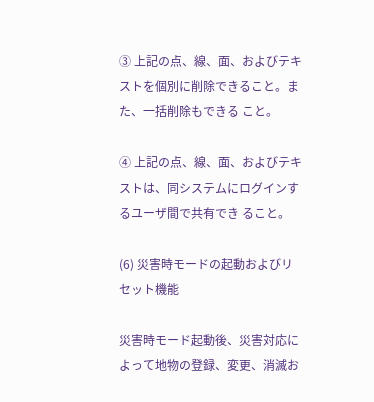③ 上記の点、線、面、およびテキストを個別に削除できること。また、一括削除もできる こと。

④ 上記の点、線、面、およびテキストは、同システムにログインするユーザ間で共有でき ること。

(6) 災害時モードの起動およびリセット機能

災害時モード起動後、災害対応によって地物の登録、変更、消滅お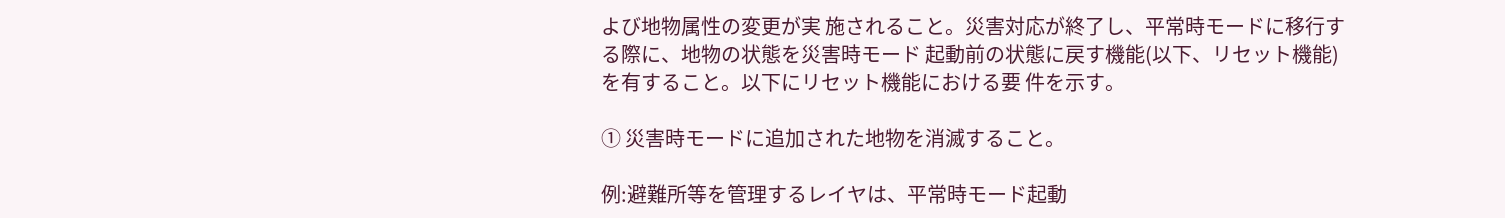よび地物属性の変更が実 施されること。災害対応が終了し、平常時モードに移行する際に、地物の状態を災害時モード 起動前の状態に戻す機能(以下、リセット機能)を有すること。以下にリセット機能における要 件を示す。

① 災害時モードに追加された地物を消滅すること。

例:避難所等を管理するレイヤは、平常時モード起動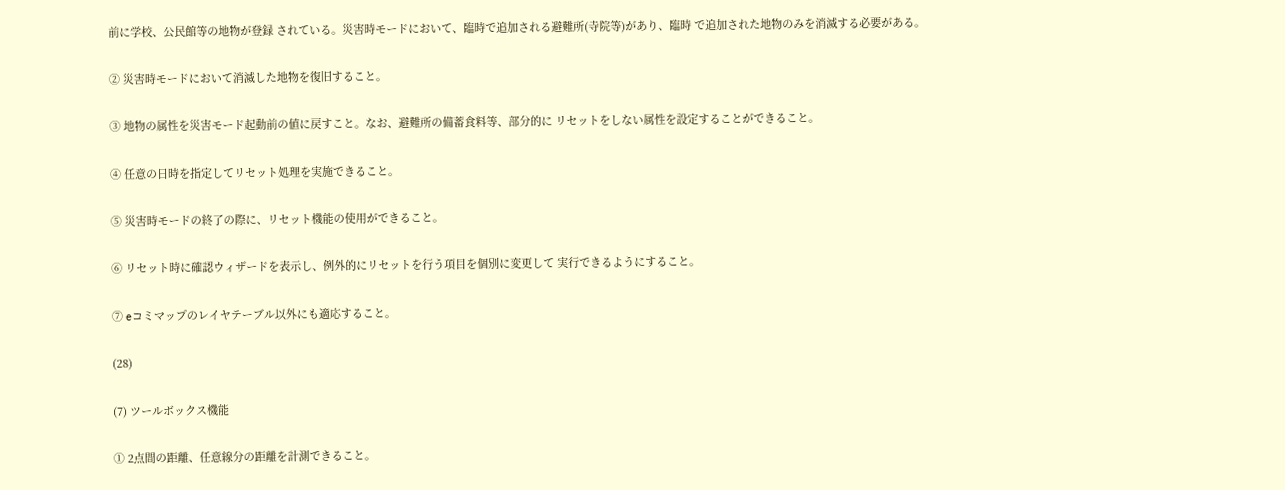前に学校、公民館等の地物が登録 されている。災害時モードにおいて、臨時で追加される避難所(寺院等)があり、臨時 で追加された地物のみを消滅する必要がある。

② 災害時モードにおいて消滅した地物を復旧すること。

③ 地物の属性を災害モード起動前の値に戻すこと。なお、避難所の備蓄食料等、部分的に リセットをしない属性を設定することができること。

④ 任意の日時を指定してリセット処理を実施できること。

⑤ 災害時モードの終了の際に、リセット機能の使用ができること。

⑥ リセット時に確認ウィザードを表示し、例外的にリセットを行う項目を個別に変更して 実行できるようにすること。

⑦ eコミマップのレイヤテーブル以外にも適応すること。

(28)

(7) ツールボックス機能

① 2点間の距離、任意線分の距離を計測できること。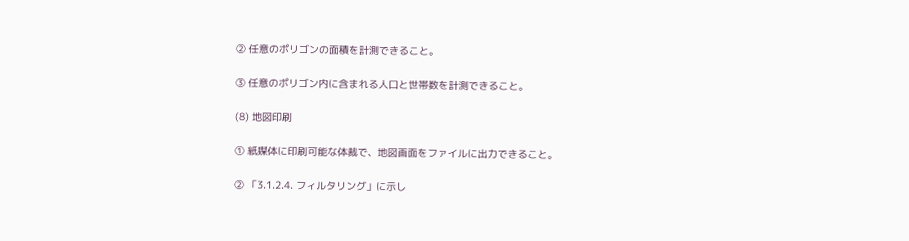② 任意のポリゴンの面積を計測できること。

③ 任意のポリゴン内に含まれる人口と世帯数を計測できること。

(8) 地図印刷

① 紙媒体に印刷可能な体裁で、地図画面をファイルに出力できること。

② 「3.1.2.4. フィルタリング」に示し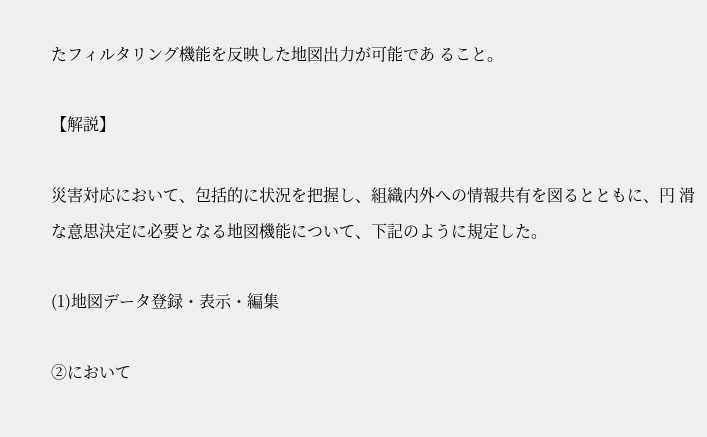たフィルタリング機能を反映した地図出力が可能であ ること。

【解説】

災害対応において、包括的に状況を把握し、組織内外への情報共有を図るとともに、円 滑な意思決定に必要となる地図機能について、下記のように規定した。

(1)地図データ登録・表示・編集

②において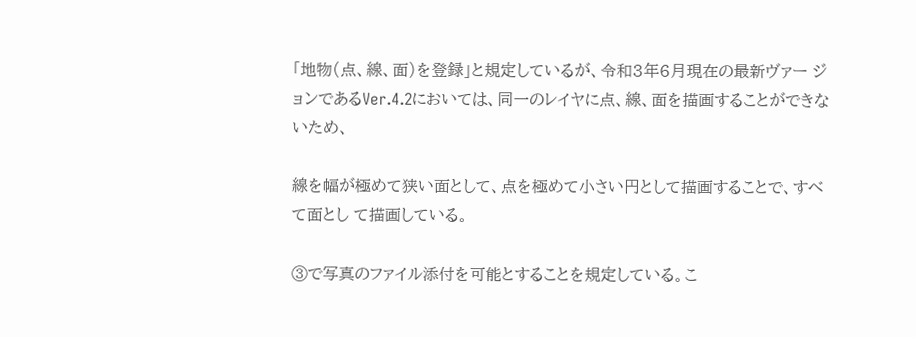「地物(点、線、面)を登録」と規定しているが、令和3年6月現在の最新ヴァー ジョンであるVer.4.2においては、同一のレイヤに点、線、面を描画することができないため、

線を幅が極めて狭い面として、点を極めて小さい円として描画することで、すべて面とし て描画している。

③で写真のファイル添付を可能とすることを規定している。こ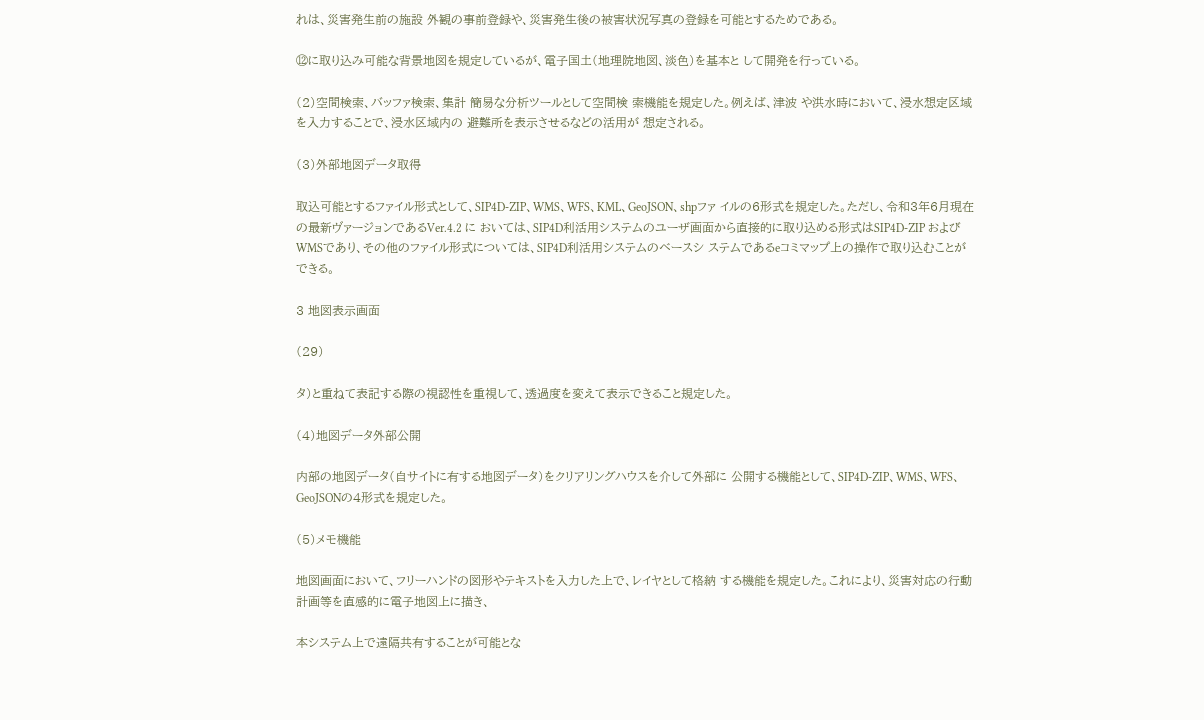れは、災害発生前の施設 外観の事前登録や、災害発生後の被害状況写真の登録を可能とするためである。

⑫に取り込み可能な背景地図を規定しているが、電子国土(地理院地図、淡色)を基本と して開発を行っている。

(2)空間検索、バッファ検索、集計 簡易な分析ツールとして空間検 索機能を規定した。例えば、津波 や洪水時において、浸水想定区域 を入力することで、浸水区域内の 避難所を表示させるなどの活用が 想定される。

(3)外部地図データ取得

取込可能とするファイル形式として、SIP4D-ZIP、WMS、WFS、KML、GeoJSON、shpファ イルの6形式を規定した。ただし、令和3年6月現在の最新ヴァージョンであるVer.4.2 に おいては、SIP4D利活用システムのユーザ画面から直接的に取り込める形式はSIP4D-ZIP およびWMSであり、その他のファイル形式については、SIP4D利活用システムのベースシ ステムであるeコミマップ上の操作で取り込むことができる。

3 地図表示画面

(29)

タ)と重ねて表記する際の視認性を重視して、透過度を変えて表示できること規定した。

(4)地図データ外部公開

内部の地図データ(自サイトに有する地図データ)をクリアリングハウスを介して外部に 公開する機能として、SIP4D-ZIP、WMS、WFS、GeoJSONの4形式を規定した。

(5)メモ機能

地図画面において、フリーハンドの図形やテキストを入力した上で、レイヤとして格納 する機能を規定した。これにより、災害対応の行動計画等を直感的に電子地図上に描き、

本システム上で遠隔共有することが可能とな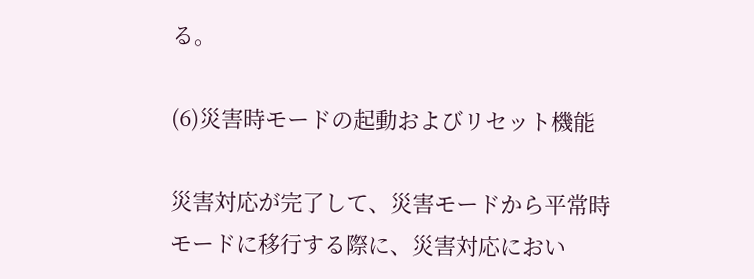る。

(6)災害時モードの起動およびリセット機能

災害対応が完了して、災害モードから平常時モードに移行する際に、災害対応におい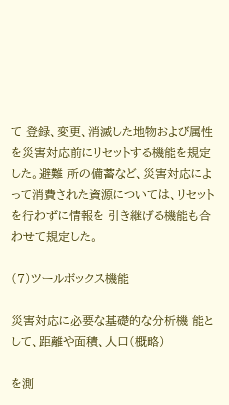て 登録、変更、消滅した地物および属性を災害対応前にリセットする機能を規定した。避難 所の備蓄など、災害対応によって消費された資源については、リセットを行わずに情報を 引き継げる機能も合わせて規定した。

(7)ツールボックス機能

災害対応に必要な基礎的な分析機 能として、距離や面積、人口(概略)

を測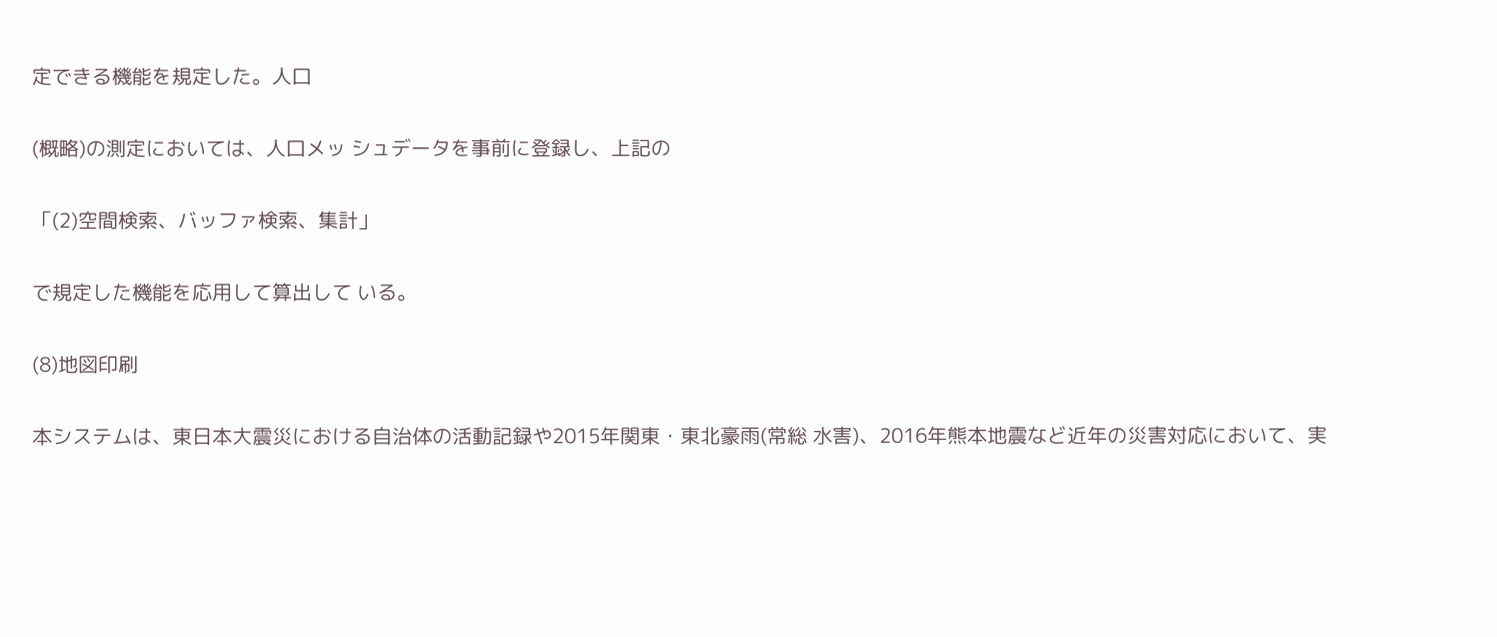定できる機能を規定した。人口

(概略)の測定においては、人口メッ シュデータを事前に登録し、上記の

「(2)空間検索、バッファ検索、集計」

で規定した機能を応用して算出して いる。

(8)地図印刷

本システムは、東日本大震災における自治体の活動記録や2015年関東・東北豪雨(常総 水害)、2016年熊本地震など近年の災害対応において、実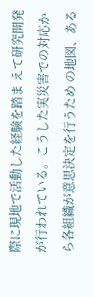際に現地で活動した経験を踏ま えて研究開発が行われている。こうした実災害での対応から各組織が意思決定を行うため の地図、ある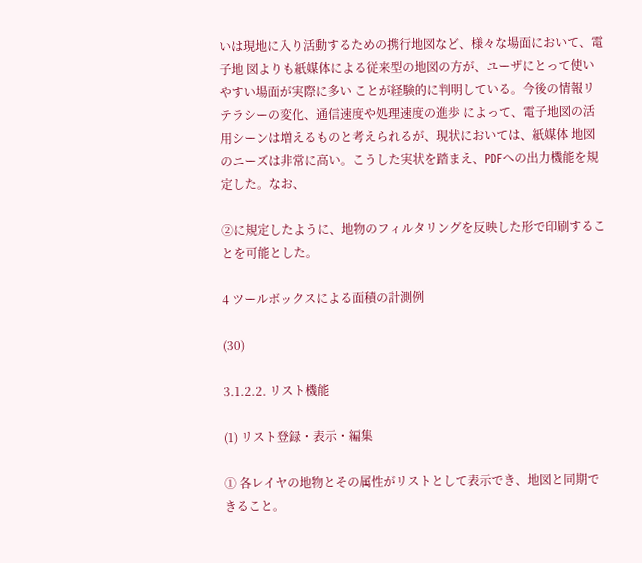いは現地に入り活動するための携行地図など、様々な場面において、電子地 図よりも紙媒体による従来型の地図の方が、ユーザにとって使いやすい場面が実際に多い ことが経験的に判明している。今後の情報リテラシーの変化、通信速度や処理速度の進歩 によって、電子地図の活用シーンは増えるものと考えられるが、現状においては、紙媒体 地図のニーズは非常に高い。こうした実状を踏まえ、PDFへの出力機能を規定した。なお、

②に規定したように、地物のフィルタリングを反映した形で印刷することを可能とした。

4 ツールボックスによる面積の計測例

(30)

3.1.2.2. リスト機能

(1) リスト登録・表示・編集

① 各レイヤの地物とその属性がリストとして表示でき、地図と同期できること。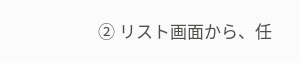② リスト画面から、任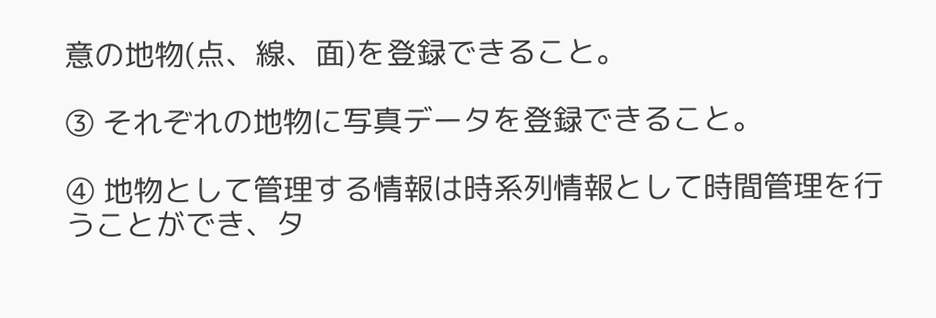意の地物(点、線、面)を登録できること。

③ それぞれの地物に写真データを登録できること。

④ 地物として管理する情報は時系列情報として時間管理を行うことができ、タ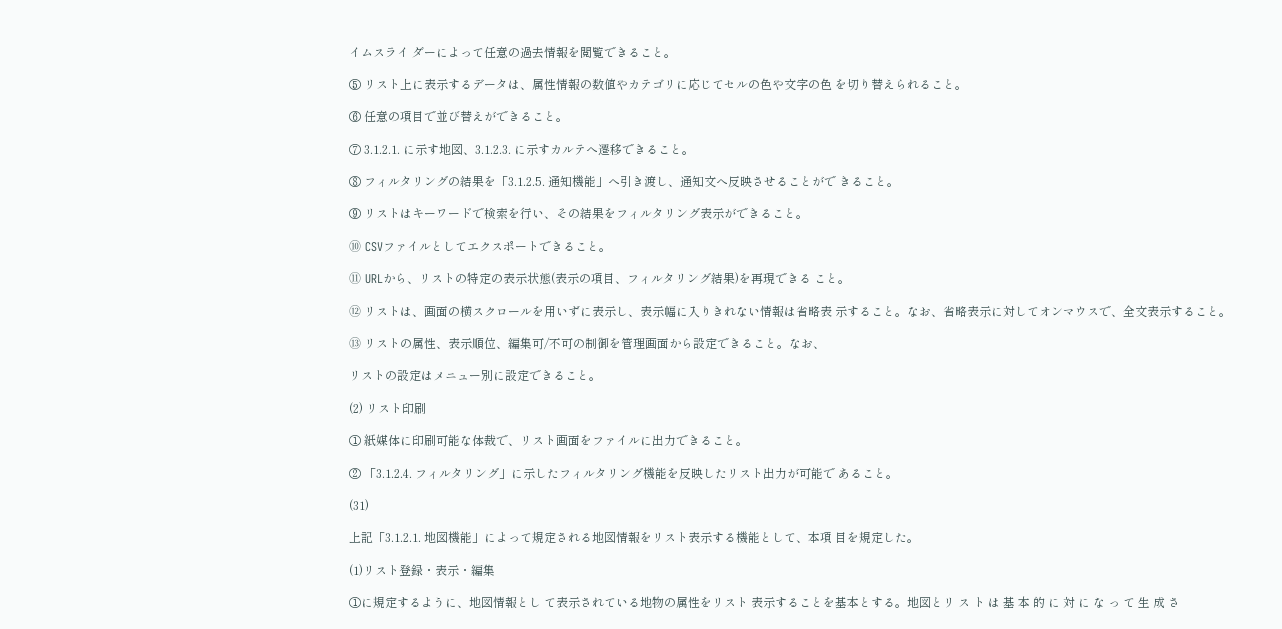イムスライ ダーによって任意の過去情報を閲覧できること。

⑤ リスト上に表示するデータは、属性情報の数値やカテゴリに応じてセルの色や文字の色 を切り替えられること。

⑥ 任意の項目で並び替えができること。

⑦ 3.1.2.1. に示す地図、3.1.2.3. に示すカルテへ遷移できること。

⑧ フィルタリングの結果を「3.1.2.5. 通知機能」へ引き渡し、通知文へ反映させることがで きること。

⑨ リストはキーワードで検索を行い、その結果をフィルタリング表示ができること。

⑩ CSVファイルとしてエクスポートできること。

⑪ URLから、リストの特定の表示状態(表示の項目、フィルタリング結果)を再現できる こと。

⑫ リストは、画面の横スクロールを用いずに表示し、表示幅に入りきれない情報は省略表 示すること。なお、省略表示に対してオンマウスで、全文表示すること。

⑬ リストの属性、表示順位、編集可/不可の制御を管理画面から設定できること。なお、

リストの設定はメニュー別に設定できること。

(2) リスト印刷

① 紙媒体に印刷可能な体裁で、リスト画面をファイルに出力できること。

② 「3.1.2.4. フィルタリング」に示したフィルタリング機能を反映したリスト出力が可能で あること。

(31)

上記「3.1.2.1. 地図機能」によって規定される地図情報をリスト表示する機能として、本項 目を規定した。

(1)リスト登録・表示・編集

①に規定するように、地図情報とし て表示されている地物の属性をリスト 表示することを基本とする。地図とリ ス ト は 基 本 的 に 対 に な っ て 生 成 さ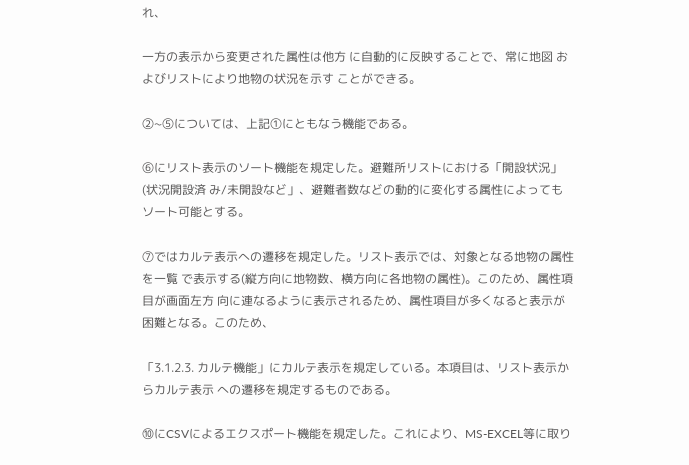れ、

一方の表示から変更された属性は他方 に自動的に反映することで、常に地図 およびリストにより地物の状況を示す ことができる。

②~⑤については、上記①にともなう機能である。

⑥にリスト表示のソート機能を規定した。避難所リストにおける「開設状況」(状況開設済 み/未開設など」、避難者数などの動的に変化する属性によってもソート可能とする。

⑦ではカルテ表示への遷移を規定した。リスト表示では、対象となる地物の属性を一覧 で表示する(縦方向に地物数、横方向に各地物の属性)。このため、属性項目が画面左方 向に連なるように表示されるため、属性項目が多くなると表示が困難となる。このため、

「3.1.2.3. カルテ機能」にカルテ表示を規定している。本項目は、リスト表示からカルテ表示 への遷移を規定するものである。

⑩にCSVによるエクスポート機能を規定した。これにより、MS-EXCEL等に取り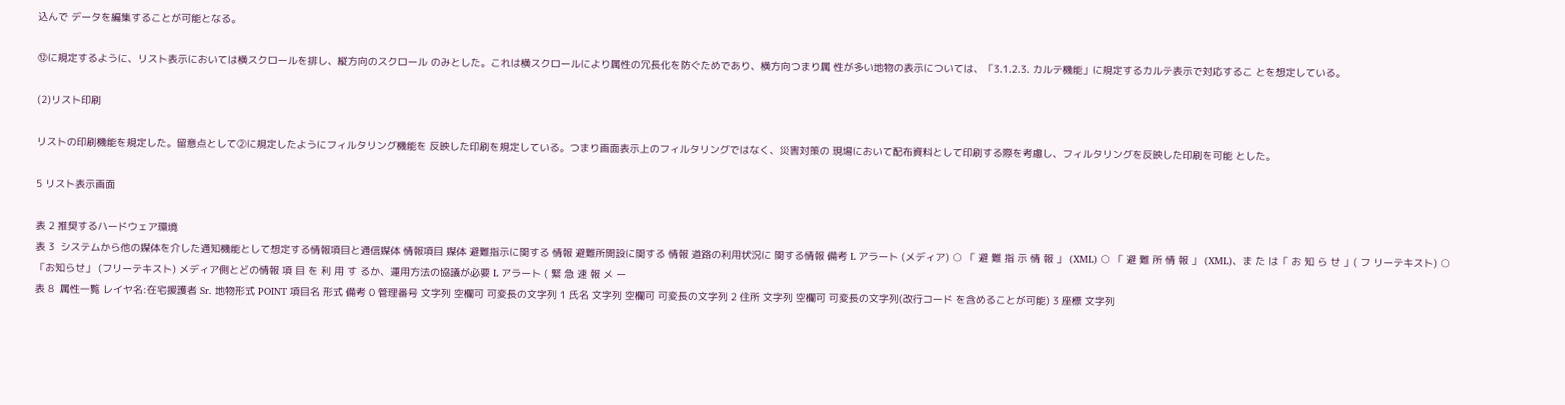込んで データを編集することが可能となる。

⑫に規定するように、リスト表示においては横スクロールを排し、縦方向のスクロール のみとした。これは横スクロールにより属性の冗長化を防ぐためであり、横方向つまり属 性が多い地物の表示については、「3.1.2.3. カルテ機能」に規定するカルテ表示で対応するこ とを想定している。

(2)リスト印刷

リストの印刷機能を規定した。留意点として②に規定したようにフィルタリング機能を 反映した印刷を規定している。つまり画面表示上のフィルタリングではなく、災害対策の 現場において配布資料として印刷する際を考慮し、フィルタリングを反映した印刷を可能 とした。

5 リスト表示画面

表 2 推奨するハードウェア環境
表 3  システムから他の媒体を介した通知機能として想定する情報項目と通信媒体 情報項目 媒体 避難指示に関する 情報 避難所開設に関する 情報 道路の利用状況に 関する情報 備考 L アラート (メディア) ○ 「 避 難 指 示 情 報 」 (XML) ○ 「 避 難 所 情 報 」 (XML)、ま た は「 お 知 ら せ 」( フ リーテキスト) ○ 「お知らせ」 (フリーテキスト) メディア側とどの情報 項 目 を 利 用 す るか、運用方法の協議が必要 L アラート ( 緊 急 速 報 メ ー
表 8  属性一覧 レイヤ名:在宅援護者 Sr. 地物形式 POINT 項目名 形式 備考 0 管理番号 文字列 空欄可 可変長の文字列 1 氏名 文字列 空欄可 可変長の文字列 2 住所 文字列 空欄可 可変長の文字列(改行コード を含めることが可能) 3 座標 文字列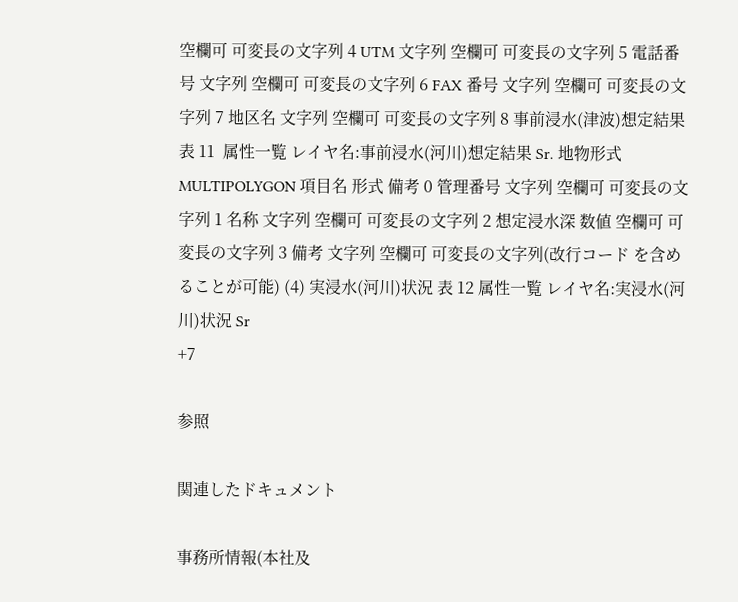空欄可 可変長の文字列 4 UTM 文字列 空欄可 可変長の文字列 5 電話番号 文字列 空欄可 可変長の文字列 6 FAX 番号 文字列 空欄可 可変長の文字列 7 地区名 文字列 空欄可 可変長の文字列 8 事前浸水(津波)想定結果
表 11  属性一覧 レイヤ名:事前浸水(河川)想定結果 Sr. 地物形式 MULTIPOLYGON 項目名 形式 備考 0 管理番号 文字列 空欄可 可変長の文字列 1 名称 文字列 空欄可 可変長の文字列 2 想定浸水深 数値 空欄可 可変長の文字列 3 備考 文字列 空欄可 可変長の文字列(改行コード を含めることが可能) (4) 実浸水(河川)状況 表 12 属性一覧 レイヤ名:実浸水(河川)状況 Sr
+7

参照

関連したドキュメント

事務所情報(本社及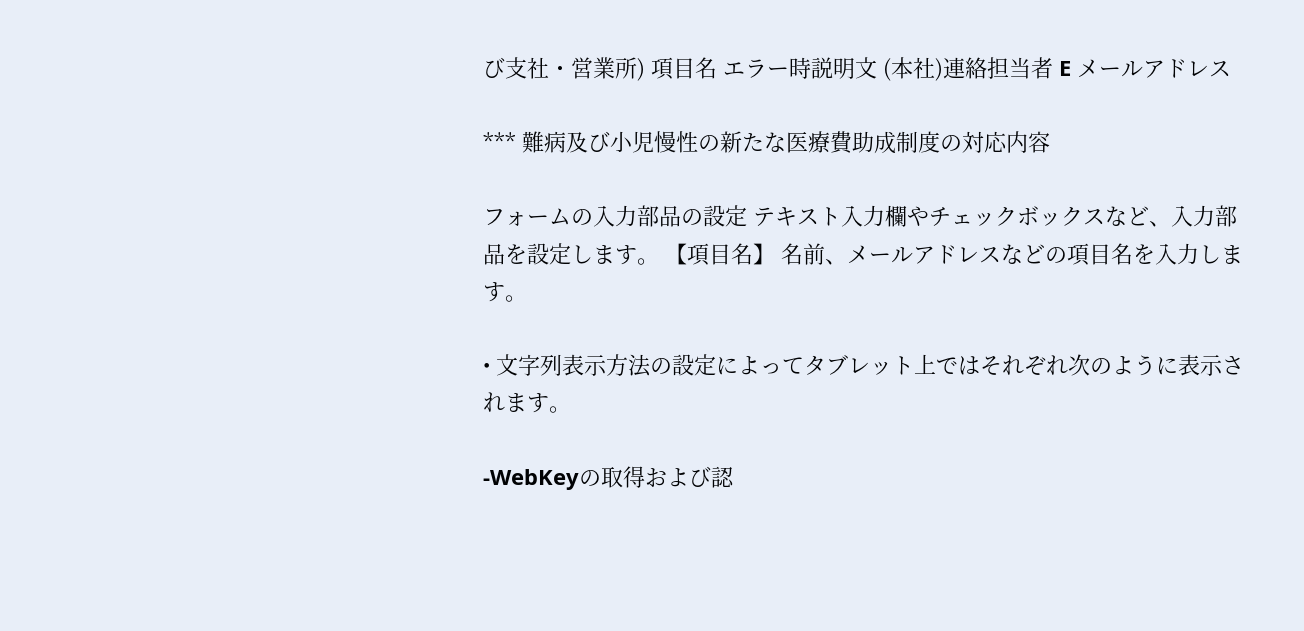び支社・営業所) 項目名 エラー時説明文 (本社)連絡担当者 E メールアドレス

*** 難病及び小児慢性の新たな医療費助成制度の対応内容

フォームの入力部品の設定 テキスト入力欄やチェックボックスなど、入力部品を設定します。 【項目名】 名前、メールアドレスなどの項目名を入力します。

• 文字列表示方法の設定によってタブレット上ではそれぞれ次のように表示されます。

-WebKeyの取得および認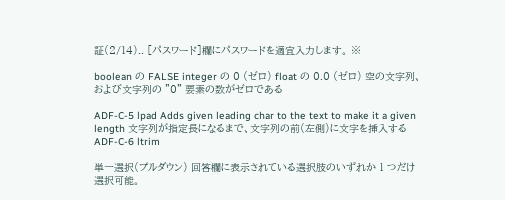証(2/14).. [パスワード]欄にパスワードを適宜入力します。 ※

boolean の FALSE integer の 0 (ゼロ) float の 0.0 (ゼロ) 空の文字列、 および文字列の "0" 要素の数がゼロである

ADF-C-5 lpad Adds given leading char to the text to make it a given length 文字列が指定長になるまで、文字列の前(左側)に文字を挿入する ADF-C-6 ltrim

単一選択(プルダウン) 回答欄に表示されている選択肢のいずれか 1 つだけ 選択可能。